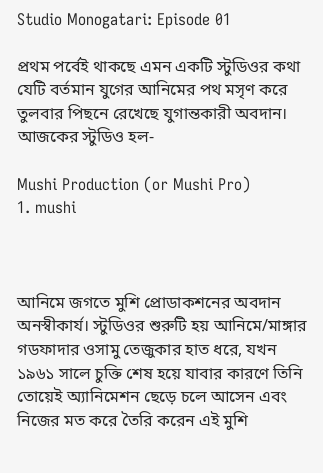Studio Monogatari: Episode 01

প্রথম পর্বেই থাকছে এমন একটি স্টুডিওর কথা যেটি বর্তমান যুগের আনিমের পথ মসৃণ করে তুলবার পিছনে রেখেছে যুগান্তকারী অবদান। আজকের স্টুডিও হল-

Mushi Production (or Mushi Pro)
1. mushi



আনিমে জগতে মুশি প্রোডাকশনের অবদান অনস্বীকার্য। স্টুডিওর শুরুটি হয় আনিমে/মাঙ্গার গডফাদার ওসামু তেজুকার হাত ধরে, যখন ১৯৬১ সালে চুক্তি শেষ হয়ে যাবার কারণে তিনি তোয়েই অ্যানিমেশন ছেড়ে চলে আসেন এবং নিজের মত করে তৈরি করেন এই মুশি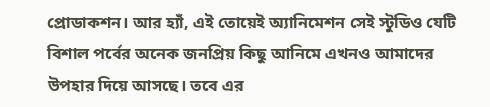প্রোডাকশন। আর হ্যাঁ, এই তোয়েই অ্যানিমেশন সেই স্টুডিও যেটি বিশাল পর্বের অনেক জনপ্রিয় কিছু আনিমে এখনও আমাদের উপহার দিয়ে আসছে। তবে এর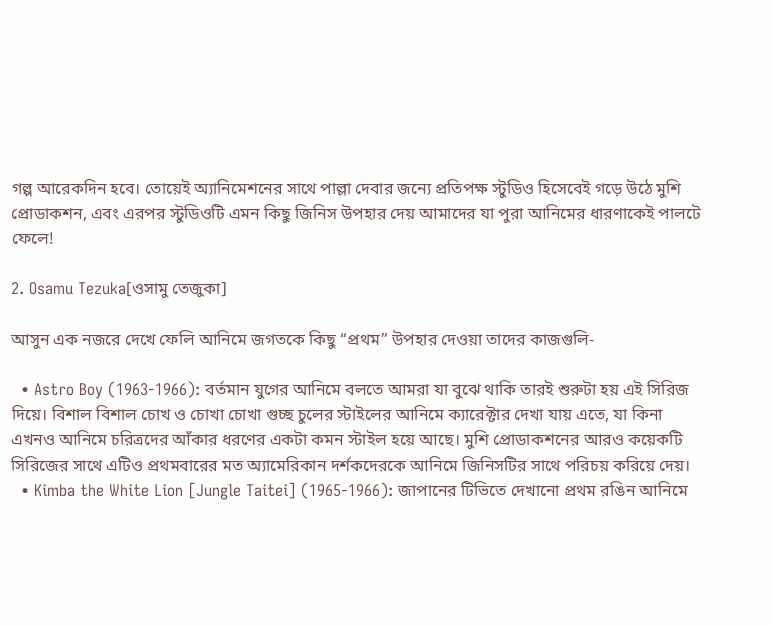গল্প আরেকদিন হবে। তোয়েই অ্যানিমেশনের সাথে পাল্লা দেবার জন্যে প্রতিপক্ষ স্টুডিও হিসেবেই গড়ে উঠে মুশি প্রোডাকশন, এবং এরপর স্টুডিওটি এমন কিছু জিনিস উপহার দেয় আমাদের যা পুরা আনিমের ধারণাকেই পালটে ফেলে!

2. Osamu Tezuka[ওসামু তেজুকা]

আসুন এক নজরে দেখে ফেলি আনিমে জগতকে কিছু “প্রথম” উপহার দেওয়া তাদের কাজগুলি-

  • Astro Boy (1963-1966): বর্তমান যুগের আনিমে বলতে আমরা যা বুঝে থাকি তারই শুরুটা হয় এই সিরিজ দিয়ে। বিশাল বিশাল চোখ ও চোখা চোখা গুচ্ছ চুলের স্টাইলের আনিমে ক্যারেক্টার দেখা যায় এতে, যা কিনা এখনও আনিমে চরিত্রদের আঁকার ধরণের একটা কমন স্টাইল হয়ে আছে। মুশি প্রোডাকশনের আরও কয়েকটি সিরিজের সাথে এটিও প্রথমবারের মত অ্যামেরিকান দর্শকদেরকে আনিমে জিনিসটির সাথে পরিচয় করিয়ে দেয়।
  • Kimba the White Lion [Jungle Taitei] (1965-1966): জাপানের টিভিতে দেখানো প্রথম রঙিন আনিমে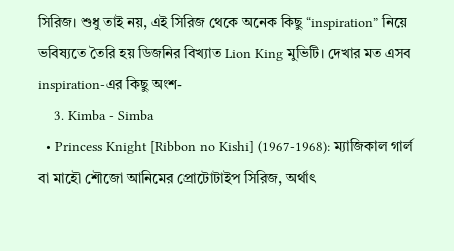সিরিজ। শুধু তাই নয়, এই সিরিজ থেকে অনেক কিছু “inspiration” নিয়ে ভবিষ্যতে তৈরি হয় ডিজনির বিখ্যাত Lion King মুভিটি। দেখার মত এসব inspiration-এর কিছু অংশ-
    3. Kimba - Simba
  • Princess Knight [Ribbon no Kishi] (1967-1968): ম্যাজিকাল গার্ল বা মাহৌ শৌজো আনিমের প্রোটোটাইপ সিরিজ, অর্থাৎ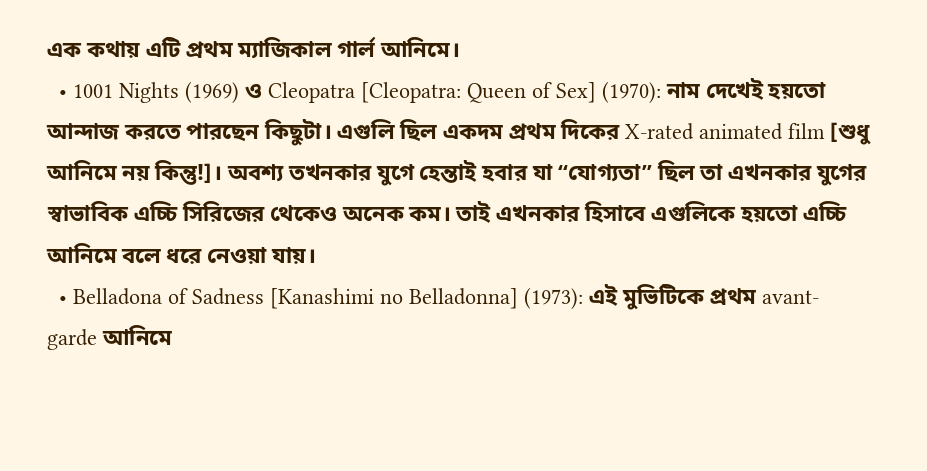এক কথায় এটি প্রথম ম্যাজিকাল গার্ল আনিমে।
  • 1001 Nights (1969) ও Cleopatra [Cleopatra: Queen of Sex] (1970): নাম দেখেই হয়তো আন্দাজ করতে পারছেন কিছুটা। এগুলি ছিল একদম প্রথম দিকের X-rated animated film [শুধু আনিমে নয় কিন্তু!]। অবশ্য তখনকার যুগে হেন্তাই হবার যা “যোগ্যতা” ছিল তা এখনকার যুগের স্বাভাবিক এচ্চি সিরিজের থেকেও অনেক কম। তাই এখনকার হিসাবে এগুলিকে হয়তো এচ্চি আনিমে বলে ধরে নেওয়া যায়।
  • Belladona of Sadness [Kanashimi no Belladonna] (1973): এই মুভিটিকে প্রথম avant-garde আনিমে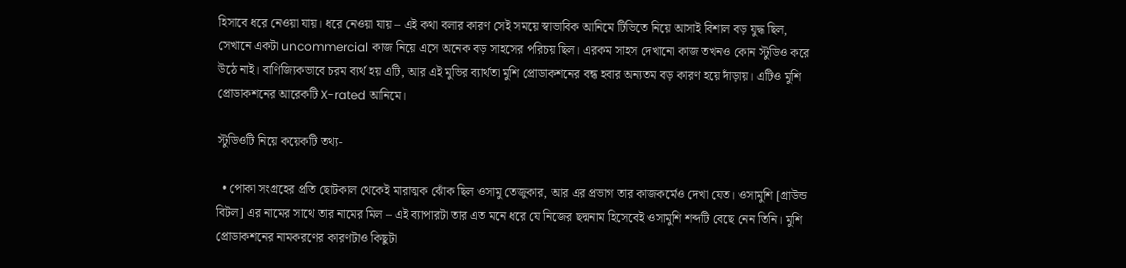হিসাবে ধরে নেওয়া যায়। ধরে নেওয়া যায় – এই কথা বলার কারণ সেই সময়ে স্বাভাবিক আনিমে টিভিতে নিয়ে আসাই বিশাল বড় যুদ্ধ ছিল, সেখানে একটা uncommercial কাজ নিয়ে এসে অনেক বড় সাহসের পরিচয় ছিল। এরকম সাহস দেখানো কাজ তখনও কোন স্টুডিও করে উঠে নাই। বাণিজ্যিকভাবে চরম ব্যর্থ হয় এটি, আর এই মুভির ব্যার্থতা মুশি প্রোডাকশনের বন্ধ হবার অন্যতম বড় কারণ হয়ে দাঁড়ায়। এটিও মুশি প্রোডাকশনের আরেকটি X-rated আনিমে।

স্টুডিওটি নিয়ে কয়েকটি তথ্য-

  • পোকা সংগ্রহের প্রতি ছোটকাল থেকেই মারাত্মক ঝোঁক ছিল ওসামু তেজুকার, আর এর প্রভাগ তার কাজকর্মেও দেখা যেত। ওসামুশি [গ্রাউন্ড বিটল] এর নামের সাথে তার নামের মিল – এই ব্যাপারটা তার এত মনে ধরে যে নিজের ছদ্মনাম হিসেবেই ওসামুশি শব্দটি বেছে নেন তিনি। মুশি প্রোডাকশনের নামকরণের কারণটাও কিছুটা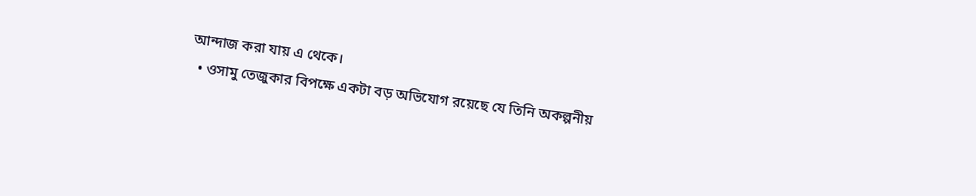আন্দাজ করা যায় এ থেকে।
  • ওসামু তেজুকার বিপক্ষে একটা বড় অভিযোগ রয়েছে যে তিনি অকল্পনীয়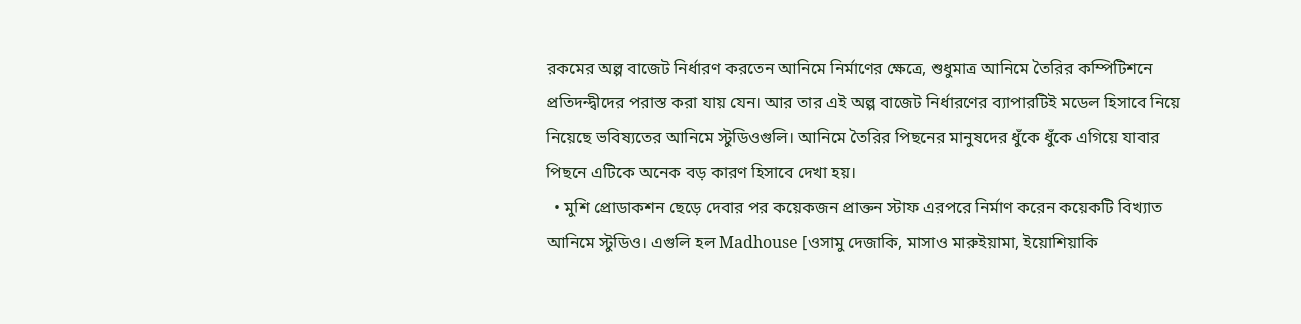রকমের অল্প বাজেট নির্ধারণ করতেন আনিমে নির্মাণের ক্ষেত্রে, শুধুমাত্র আনিমে তৈরির কম্পিটিশনে প্রতিদন্দ্বীদের পরাস্ত করা যায় যেন। আর তার এই অল্প বাজেট নির্ধারণের ব্যাপারটিই মডেল হিসাবে নিয়ে নিয়েছে ভবিষ্যতের আনিমে স্টুডিওগুলি। আনিমে তৈরির পিছনের মানুষদের ধুঁকে ধুঁকে এগিয়ে যাবার পিছনে এটিকে অনেক বড় কারণ হিসাবে দেখা হয়।
  • মুশি প্রোডাকশন ছেড়ে দেবার পর কয়েকজন প্রাক্তন স্টাফ এরপরে নির্মাণ করেন কয়েকটি বিখ্যাত আনিমে স্টুডিও। এগুলি হল Madhouse [ওসামু দেজাকি, মাসাও মারুইয়ামা, ইয়োশিয়াকি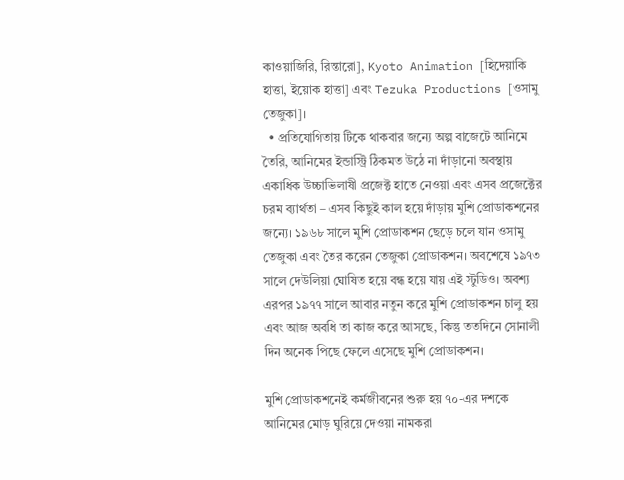কাওয়াজিরি, রিন্তারো], Kyoto Animation [হিদেয়াকি হাত্তা, ইয়োক হাত্তা] এবং Tezuka Productions [ওসামু তেজুকা]।
  • প্রতিযোগিতায় টিকে থাকবার জন্যে অল্প বাজেটে আনিমে তৈরি, আনিমের ইন্ডাস্ট্রি ঠিকমত উঠে না দাঁড়ানো অবস্থায় একাধিক উচ্চাভিলাষী প্রজেক্ট হাতে নেওয়া এবং এসব প্রজেক্টের চরম ব্যার্থতা – এসব কিছুই কাল হয়ে দাঁড়ায় মুশি প্রোডাকশনের জন্যে। ১৯৬৮ সালে মুশি প্রোডাকশন ছেড়ে চলে যান ওসামু তেজুকা এবং তৈর করেন তেজুকা প্রোডাকশন। অবশেষে ১৯৭৩ সালে দেউলিয়া ঘোষিত হয়ে বন্ধ হয়ে যায় এই স্টুডিও। অবশ্য এরপর ১৯৭৭ সালে আবার নতুন করে মুশি প্রোডাকশন চালু হয় এবং আজ অবধি তা কাজ করে আসছে, কিন্তু ততদিনে সোনালী দিন অনেক পিছে ফেলে এসেছে মুশি প্রোডাকশন।

মুশি প্রোডাকশনেই কর্মজীবনের শুরু হয় ৭০-এর দশকে আনিমের মোড় ঘুরিয়ে দেওয়া নামকরা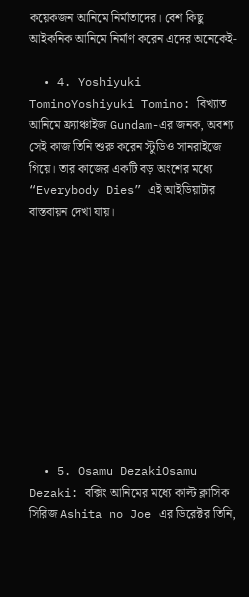কয়েকজন আনিমে নির্মাতাদের। বেশ কিছু আইকনিক আনিমে নির্মাণ করেন এদের অনেকেই-

  • 4. Yoshiyuki TominoYoshiyuki Tomino: বিখ্যাত আনিমে ফ্র্যাঞ্চাইজ Gundam-এর জনক, অবশ্য সেই কাজ তিনি শুরু করেন স্টুডিও সানরাইজে গিয়ে। তার কাজের একটি বড় অংশের মধ্যে “Everybody Dies” এই আইডিয়াটার বাস্তবায়ন দেখা যায়।











  • 5. Osamu DezakiOsamu Dezaki: বক্সিং আনিমের মধ্যে কাল্ট ক্লাসিক সিরিজ Ashita no Joe এর ডিরেক্টর তিনি,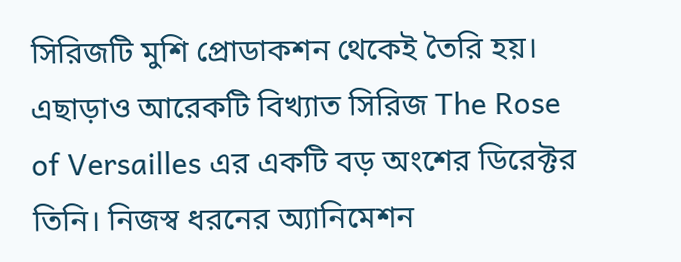সিরিজটি মুশি প্রোডাকশন থেকেই তৈরি হয়। এছাড়াও আরেকটি বিখ্যাত সিরিজ The Rose of Versailles এর একটি বড় অংশের ডিরেক্টর তিনি। নিজস্ব ধরনের অ্যানিমেশন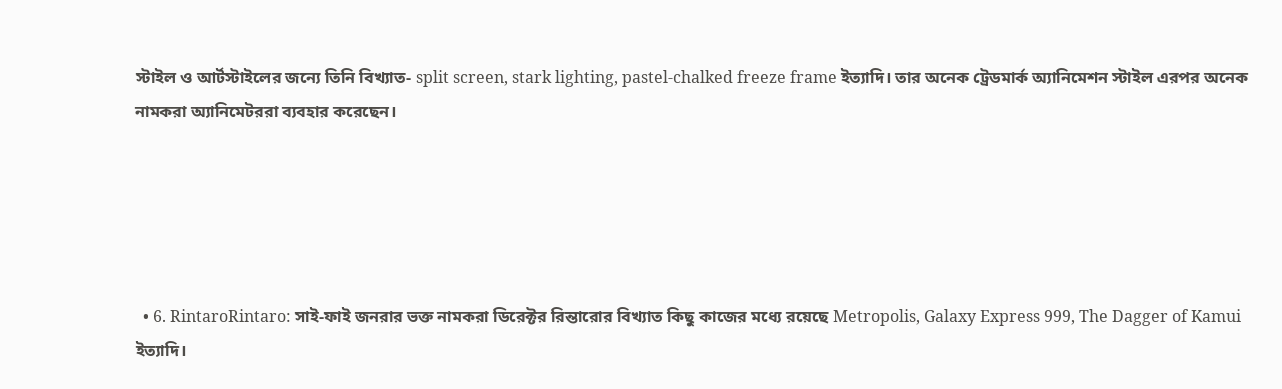স্টাইল ও আর্টস্টাইলের জন্যে তিনি বিখ্যাত- split screen, stark lighting, pastel-chalked freeze frame ইত্যাদি। তার অনেক ট্রেডমার্ক অ্যানিমেশন স্টাইল এরপর অনেক নামকরা অ্যানিমেটররা ব্যবহার করেছেন।





  • 6. RintaroRintaro: সাই-ফাই জনরার ভক্ত নামকরা ডিরেক্টর রিন্তারোর বিখ্যাত কিছু কাজের মধ্যে রয়েছে Metropolis, Galaxy Express 999, The Dagger of Kamui ইত্যাদি।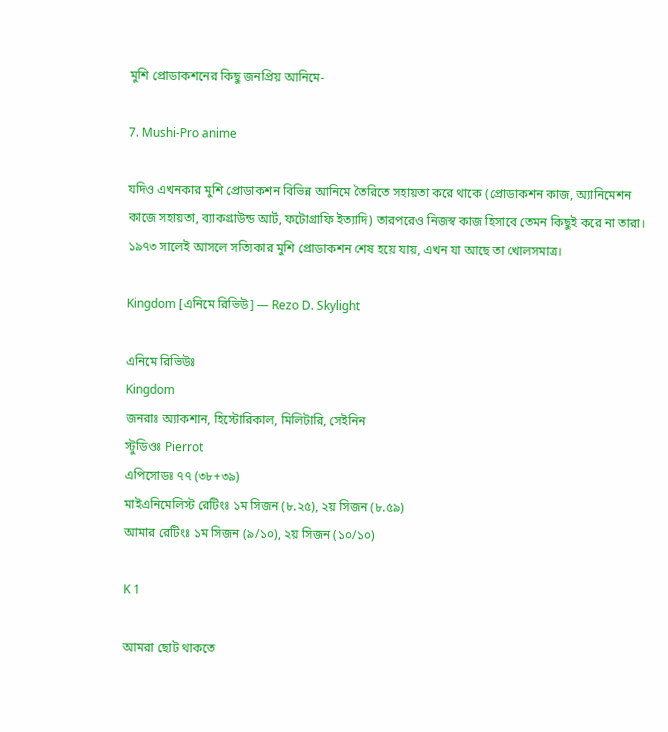মুশি প্রোডাকশনের কিছু জনপ্রিয় আনিমে-

7. Mushi-Pro anime

যদিও এখনকার মুশি প্রোডাকশন বিভিন্ন আনিমে তৈরিতে সহায়তা করে থাকে (প্রোডাকশন কাজ, অ্যানিমেশন কাজে সহায়তা, ব্যাকগ্রাউন্ড আর্ট, ফটোগ্রাফি ইত্যাদি) তারপরেও নিজস্ব কাজ হিসাবে তেমন কিছুই করে না তারা। ১৯৭৩ সালেই আসলে সত্যিকার মুশি প্রোডাকশন শেষ হয়ে যায়, এখন যা আছে তা খোলসমাত্র।

Kingdom [এনিমে রিভিউ] — Rezo D. Skylight

এনিমে রিভিউঃ
Kingdom
জনরাঃ অ্যাকশান, হিস্টোরিকাল, মিলিটারি, সেইনিন
স্টুডিওঃ Pierrot
এপিসোডঃ ৭৭ (৩৮+৩৯)
মাইএনিমেলিস্ট রেটিংঃ ১ম সিজন (৮.২৫), ২য় সিজন (৮.৫৯)
আমার রেটিংঃ ১ম সিজন (৯/১০), ২য় সিজন (১০/১০)

K 1

আমরা ছোট থাকতে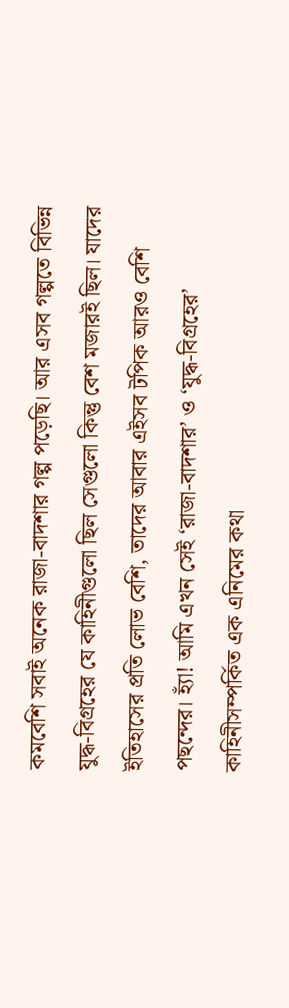কমবেশি সবাই অনেক রাজা-বাদশার গল্প পড়েছি। আর এসব গল্পতে বিভিন্ন যুদ্ধ-বিগ্রহের যে কাহিনীগুলো ছিল সেগুলো কিন্তু বেশ মজারই ছিল। যাদের ইতিহাসের প্রতি লোভ বেশি, তাদের আবার এইসব টপিক আরও বেশি পছন্দের। হ্যাঁ! আমি এখন সেই ‘রাজা-বাদশার’ ও ‘যুদ্ধ-বিগ্রহের’ কাহিনীসম্পর্কিত এক এনিমের কথা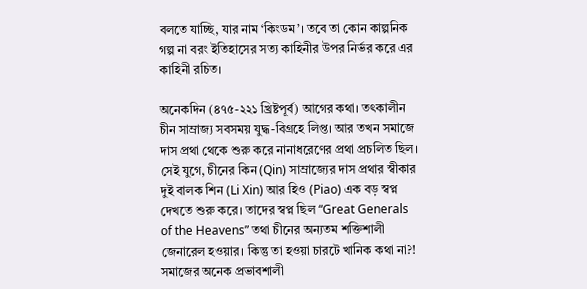বলতে যাচ্ছি, যার নাম ‘কিংডম’। তবে তা কোন কাল্পনিক গল্প না বরং ইতিহাসের সত্য কাহিনীর উপর নির্ভর করে এর কাহিনী রচিত।

অনেকদিন (৪৭৫-২২১ খ্রিষ্টপূর্ব) আগের কথা। তৎকালীন চীন সাম্রাজ্য সবসময় যুদ্ধ-বিগ্রহে লিপ্ত। আর তখন সমাজে দাস প্রথা থেকে শুরু করে নানাধরেণের প্রথা প্রচলিত ছিল। সেই যুগে, চীনের কিন (Qin) সাম্রাজ্যের দাস প্রথার স্বীকার দুই বালক শিন (Li Xin) আর হিও (Piao) এক বড় স্বপ্ন দেখতে শুরু করে। তাদের স্বপ্ন ছিল “Great Generals of the Heavens” তথা চীনের অন্যতম শক্তিশালী জেনারেল হওয়ার। কিন্তু তা হওয়া চারটে খানিক কথা না?! সমাজের অনেক প্রভাবশালী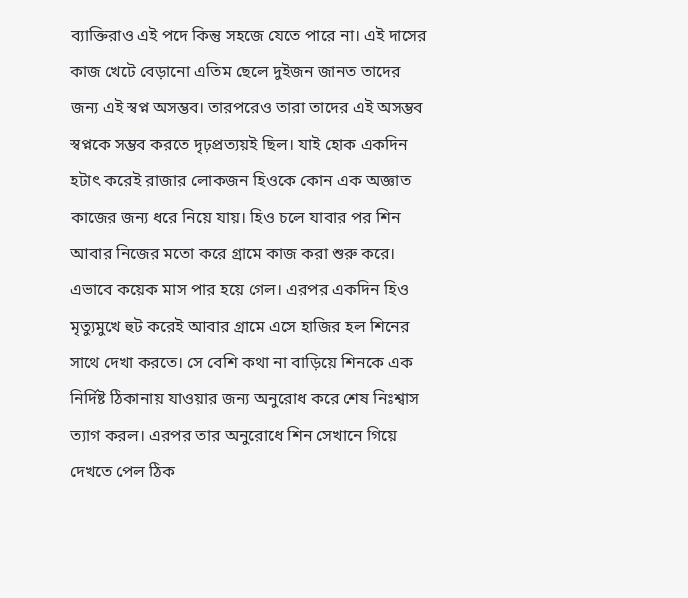ব্যাক্তিরাও এই পদে কিন্তু সহজে যেতে পারে না। এই দাসের কাজ খেটে বেড়ানো এতিম ছেলে দুইজন জানত তাদের জন্য এই স্বপ্ন অসম্ভব। তারপরেও তারা তাদের এই অসম্ভব স্বপ্নকে সম্ভব করতে দৃঢ়প্রত্যয়ই ছিল। যাই হোক একদিন হটাৎ করেই রাজার লোকজন হিওকে কোন এক অজ্ঞাত কাজের জন্য ধরে নিয়ে যায়। হিও চলে যাবার পর শিন আবার নিজের মতো করে গ্রামে কাজ করা শুরু করে। এভাবে কয়েক মাস পার হয়ে গেল। এরপর একদিন হিও মৃত্যুমুখে হুট করেই আবার গ্রামে এসে হাজির হল শিনের সাথে দেখা করতে। সে বেশি কথা না বাড়িয়ে শিনকে এক নির্দিষ্ট ঠিকানায় যাওয়ার জন্য অনুরোধ করে শেষ নিঃশ্বাস ত্যাগ করল। এরপর তার অনুরোধে শিন সেখানে গিয়ে দেখতে পেল ঠিক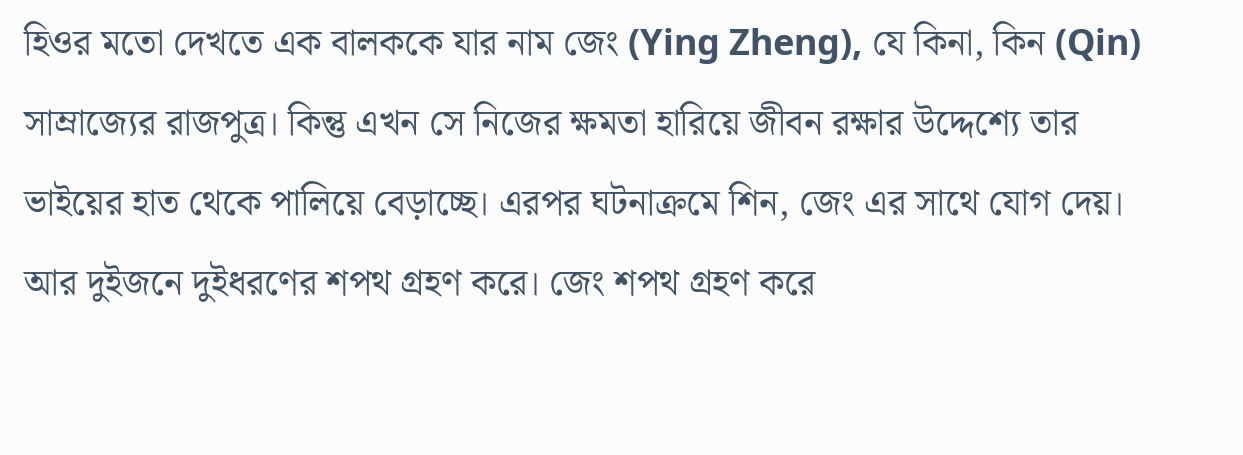হিওর মতো দেখতে এক বালককে যার নাম জেং (Ying Zheng), যে কিনা, কিন (Qin) সাম্রাজ্যের রাজপুত্র। কিন্তু এখন সে নিজের ক্ষমতা হারিয়ে জীবন রক্ষার উদ্দেশ্যে তার ভাইয়ের হাত থেকে পালিয়ে বেড়াচ্ছে। এরপর ঘটনাক্রমে শিন, জেং এর সাথে যোগ দেয়। আর দুইজনে দুইধরণের শপথ গ্রহণ করে। জেং শপথ গ্রহণ করে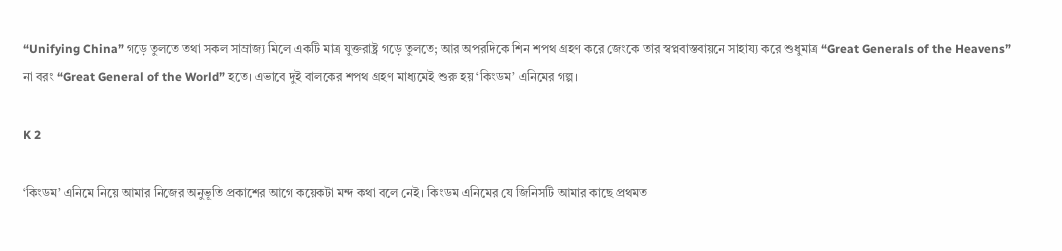“Unifying China” গড়ে তুলতে তথা সকল সাম্রাজ্য মিলে একটি মাত্র যুক্তরাষ্ট্র গড়ে তুলতে; আর অপরদিকে শিন শপথ গ্রহণ করে জেংকে তার স্বপ্নবাস্তবায়নে সাহায্য করে শুধুমাত্র “Great Generals of the Heavens” না বরং “Great General of the World” হতে। এভাবে দুই বালকের শপথ গ্রহণ মাধ্যমেই শুরু হয় ‘কিংডম’ এনিমের গল্প।

K 2

‘কিংডম’ এনিমে নিয়ে আমার নিজের অনুভূতি প্রকাশের আগে কয়েকটা মন্দ কথা বলে নেই। কিংডম এনিমের যে জিনিসটি আমার কাছে প্রথমত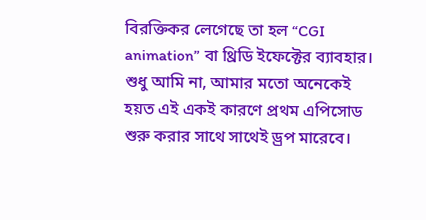বিরক্তিকর লেগেছে তা হল “CGI animation” বা থ্রিডি ইফেক্টের ব্যাবহার। শুধু আমি না, আমার মতো অনেকেই হয়ত এই একই কারণে প্রথম এপিসোড শুরু করার সাথে সাথেই ড্রপ মারেবে।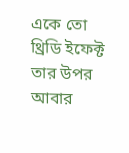একে তো থ্রিডি ইফেক্ট তার উপর আবার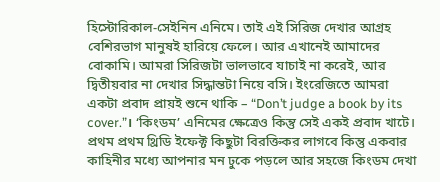হিস্টোরিকাল-সেইনিন এনিমে। তাই এই সিরিজ দেখার আগ্রহ বেশিরভাগ মানুষই হারিয়ে ফেলে। আর এখানেই আমাদের বোকামি। আমরা সিরিজটা ভালভাবে যাচাই না করেই, আর দ্বিতীয়বার না দেখার সিদ্ধান্তটা নিয়ে বসি। ইংরেজিতে আমরা একটা প্রবাদ প্রায়ই শুনে থাকি – “Don’t judge a book by its cover.”। ‘কিংডম’ এনিমের ক্ষেত্রেও কিন্তু সেই একই প্রবাদ খাটে। প্রথম প্রথম থ্রিডি ইফেক্ট কিছুটা বিরক্তিকর লাগবে কিন্তু একবার কাহিনীর মধ্যে আপনার মন ঢুকে পড়লে আর সহজে কিংডম দেখা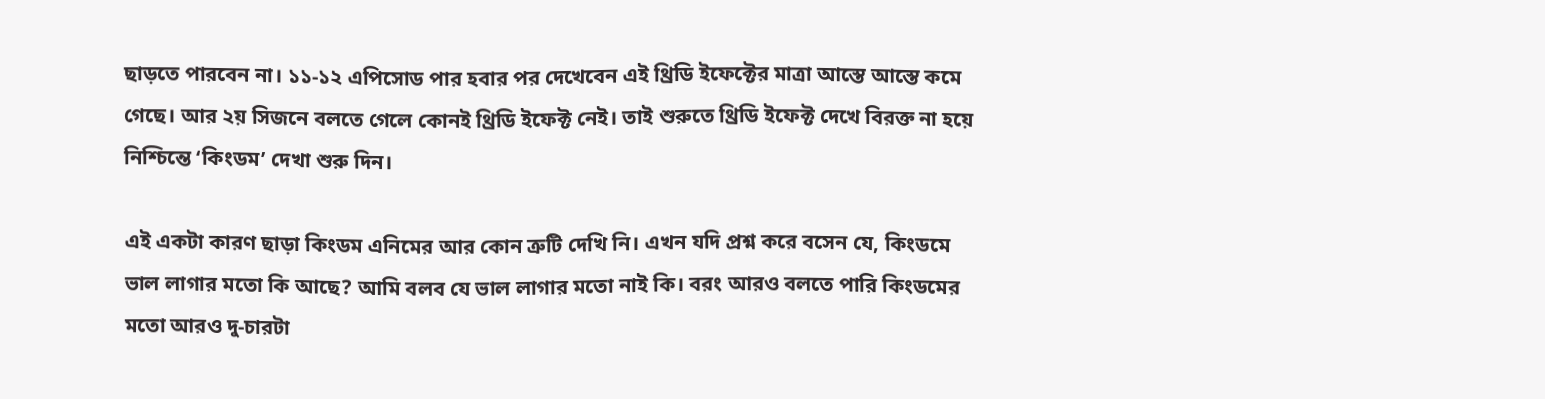ছাড়তে পারবেন না। ১১-১২ এপিসোড পার হবার পর দেখেবেন এই থ্রিডি ইফেক্টের মাত্রা আস্তে আস্তে কমে গেছে। আর ২য় সিজনে বলতে গেলে কোনই থ্রিডি ইফেক্ট নেই। তাই শুরুতে থ্রিডি ইফেক্ট দেখে বিরক্ত না হয়ে নিশ্চিন্তে ‘কিংডম’ দেখা শুরু দিন।

এই একটা কারণ ছাড়া কিংডম এনিমের আর কোন ত্রুটি দেখি নি। এখন যদি প্রশ্ন করে বসেন যে, কিংডমে ভাল লাগার মতো কি আছে? আমি বলব যে ভাল লাগার মতো নাই কি। বরং আরও বলতে পারি কিংডমের মতো আরও দু-চারটা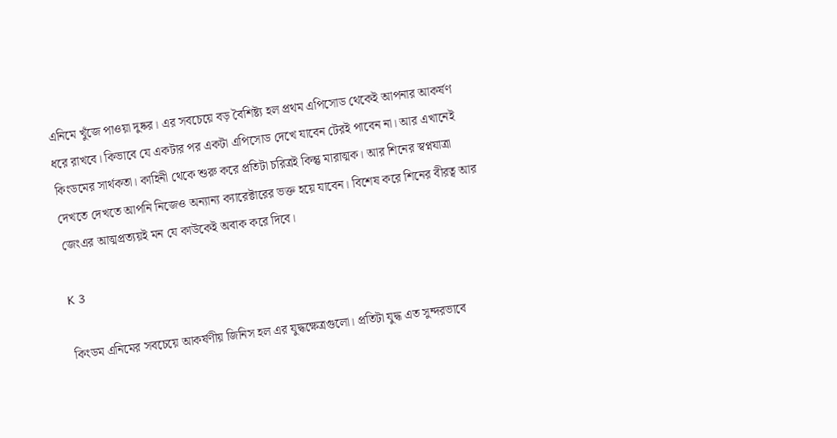এনিমে খুঁজে পাওয়া দুষ্কর। এর সবচেয়ে বড় বৈশিষ্ট্য হল প্রথম এপিসোড থেকেই আপনার আকর্ষণ ধরে রাখবে। কিভাবে যে একটার পর একটা এপিসোড দেখে যাবেন টেরই পাবেন না। আর এখানেই কিংডমের সার্থকতা। কাহিনী থেকে শুরু করে প্রতিটা চরিত্রই কিন্তু মারাত্মক। আর শিনের স্বপ্নযাত্রা দেখতে দেখতে আপনি নিজেও অন্যান্য ক্যারেক্টারের ভক্ত হয়ে যাবেন। বিশেষ করে শিনের বীরত্ব আর জেংএর আত্মপ্রত্যয়ই মন যে কাউকেই অবাক করে দিবে।

K 3

কিংডম এনিমের সবচেয়ে আকর্ষণীয় জিনিস হল এর যুদ্ধক্ষেত্রগুলো। প্রতিটা যুদ্ধ এত সুন্দরভাবে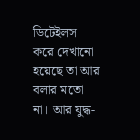ডিটেইলস করে দেখানো হয়েছে তা আর বলার মতো না। আর যুদ্ধ-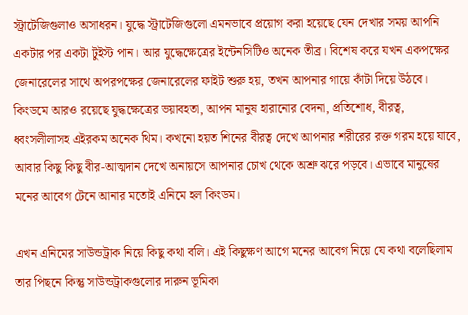স্ট্রাটেজিগুলাও অসাধরন। যুদ্ধে স্ট্রাটেজিগুলো এমনভাবে প্রয়োগ করা হয়েছে যেন দেখার সময় আপনি একটার পর একটা টুইস্ট পান। আর যুদ্ধেক্ষেত্রের ইন্টেনসিটিও অনেক তীব্র। বিশেষ করে যখন একপক্ষের জেনারেলের সাথে অপরপক্ষের জেনারেলের ফাইট শুরু হয়, তখন আপনার গায়ে কাঁটা দিয়ে উঠবে। কিংডমে আরও রয়েছে যুদ্ধক্ষেত্রের ভয়াবহতা, আপন মানুষ হারানোর বেদনা, প্রতিশোধ, বীরত্ব, ধ্বংসলীলাসহ এইরকম অনেক থিম। কখনো হয়ত শিনের বীরত্ব দেখে আপনার শরীরের রক্ত গরম হয়ে যাবে, আবার কিছু কিছু বীর-আত্মদান দেখে অনায়সে আপনার চোখ থেকে অশ্রু ঝরে পড়বে। এভাবে মানুষের মনের আবেগ টেনে আনার মতোই এনিমে হল কিংডম।

এখন এনিমের সাউন্ডট্রাক নিয়ে কিছু কথা বলি। এই কিছুক্ষণ আগে মনের আবেগ নিয়ে যে কথা বলেছিলাম তার পিছনে কিন্তু সাউন্ডট্রাকগুলোর দারুন ভূমিকা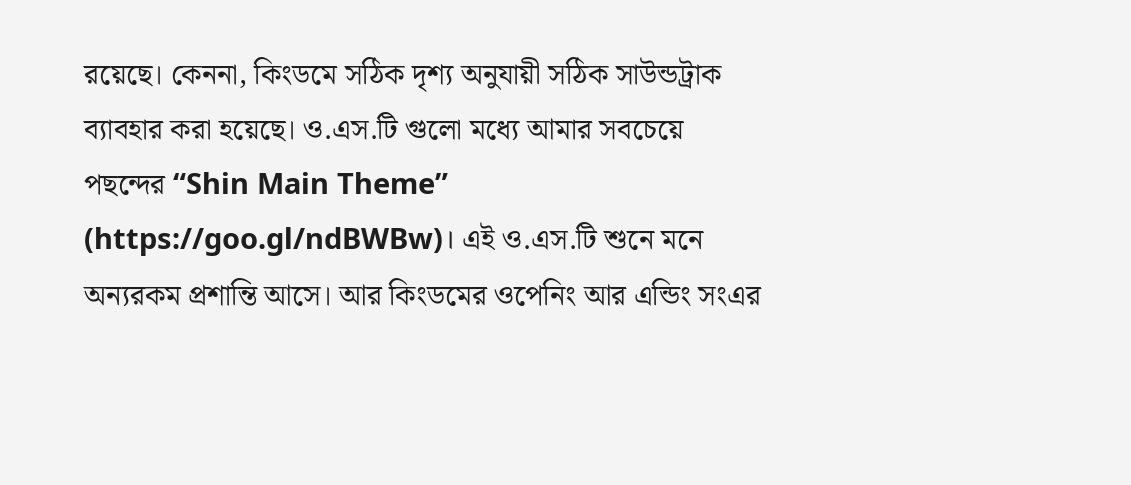রয়েছে। কেননা, কিংডমে সঠিক দৃশ্য অনুযায়ী সঠিক সাউন্ডট্রাক ব্যাবহার করা হয়েছে। ও.এস.টি গুলো মধ্যে আমার সবচেয়ে পছন্দের “Shin Main Theme” (https://goo.gl/ndBWBw)। এই ও.এস.টি শুনে মনে অন্যরকম প্রশান্তি আসে। আর কিংডমের ওপেনিং আর এন্ডিং সংএর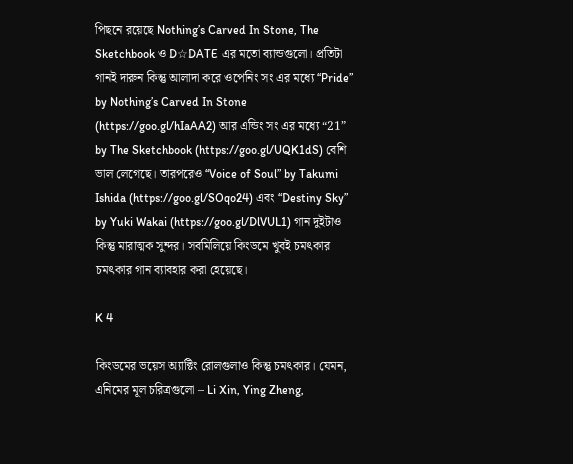পিছনে রয়েছে Nothing’s Carved In Stone, The Sketchbook ও D☆DATE এর মতো ব্যান্ডগুলো। প্রতিটা গানই দারুন কিন্তু আলাদা করে ওপেনিং সং এর মধ্যে “Pride” by Nothing’s Carved In Stone (https://goo.gl/hIaAA2) আর এন্ডিং সং এর মধ্যে “21” by The Sketchbook (https://goo.gl/UQK1dS) বেশি ভাল লেগেছে। তারপরেও “Voice of Soul” by Takumi Ishida (https://goo.gl/SOqo24) এবং “Destiny Sky” by Yuki Wakai (https://goo.gl/DlVUL1) গান দুইটাও কিন্তু মারাত্মক সুন্দর। সবমিলিয়ে কিংডমে খুবই চমৎকার চমৎকার গান ব্যাবহার করা হেয়েছে।

K 4

কিংডমের ভয়েস অ্যাক্টিং রোলগুলাও কিন্তু চমৎকার। যেমন, এনিমের মূল চরিত্রগুলো – Li Xin, Ying Zheng,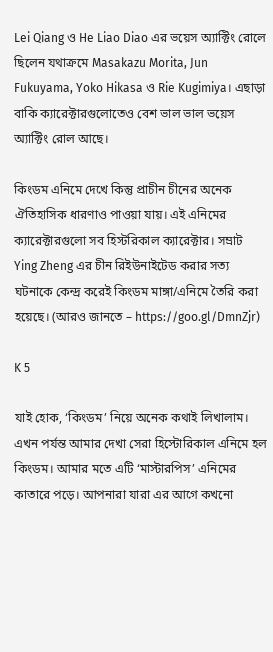Lei Qiang ও He Liao Diao এর ভয়েস অ্যাক্টিং রোলে ছিলেন যথাক্রমে Masakazu Morita, Jun Fukuyama, Yoko Hikasa ও Rie Kugimiya। এছাড়া বাকি ক্যারেক্টারগুলোতেও বেশ ভাল ভাল ভয়েস অ্যাক্টিং রোল আছে।

কিংডম এনিমে দেখে কিন্তু প্রাচীন চীনের অনেক ঐতিহাসিক ধারণাও পাওয়া যায়। এই এনিমের ক্যারেক্টারগুলো সব হিস্টরিকাল ক্যারেক্টার। সম্রাট Ying Zheng এর চীন রিইউনাইটেড করার সত্য ঘটনাকে কেন্দ্র করেই কিংডম মাঙ্গা/এনিমে তৈরি করা হয়েছে। (আরও জানতে – https://goo.gl/DmnZjr)

K 5

যাই হোক, ‘কিংডম’ নিয়ে অনেক কথাই লিখালাম। এখন পর্যন্ত আমার দেখা সেরা হিস্টোরিকাল এনিমে হল কিংডম। আমার মতে এটি ‘মাস্টারপিস’ এনিমের কাতারে পড়ে। আপনারা যারা এর আগে কখনো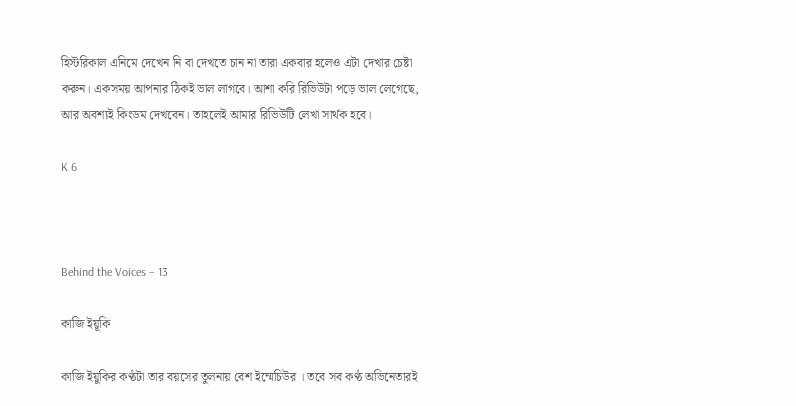হিস্টরিকাল এনিমে দেখেন নি বা দেখতে চান না তারা একবার হলেও এটা দেখার চেষ্টা করুন। একসময় আপনার ঠিকই ভাল লাগবে। আশা করি রিভিউটা পড়ে ভাল লেগেছে, আর অবশ্যই কিংডম দেখবেন। তাহলেই আমার রিভিউটি লেখা সার্থক হবে।

K 6



Behind the Voices – 13

কাজি ইয়ূকি

কাজি ইয়ুকির কণ্ঠটা তার বয়সের তুলনায় বেশ ইম্মেচিউর । তবে সব কণ্ঠ অভিনেতারই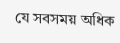যে সবসময় অধিক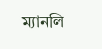ম্যানলি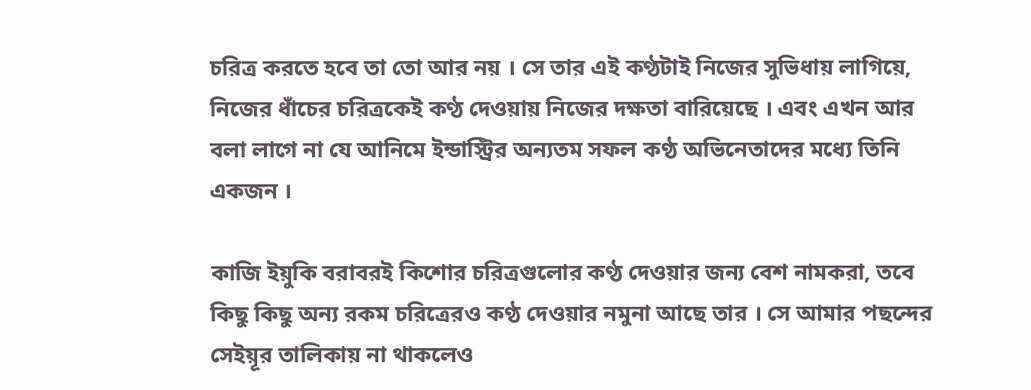চরিত্র করতে হবে তা তো আর নয় । সে তার এই কণ্ঠটাই নিজের সুভিধায় লাগিয়ে, নিজের ধাঁচের চরিত্রকেই কণ্ঠ দেওয়ায় নিজের দক্ষতা বারিয়েছে । এবং এখন আর বলা লাগে না যে আনিমে ইন্ডাস্ট্রির অন্যতম সফল কণ্ঠ অভিনেতাদের মধ্যে তিনি একজন ।

কাজি ইয়ুকি বরাবরই কিশোর চরিত্রগুলোর কণ্ঠ দেওয়ার জন্য বেশ নামকরা, তবে কিছু কিছু অন্য রকম চরিত্রেরও কণ্ঠ দেওয়ার নমুনা আছে তার । সে আমার পছন্দের সেইয়ূর তালিকায় না থাকলেও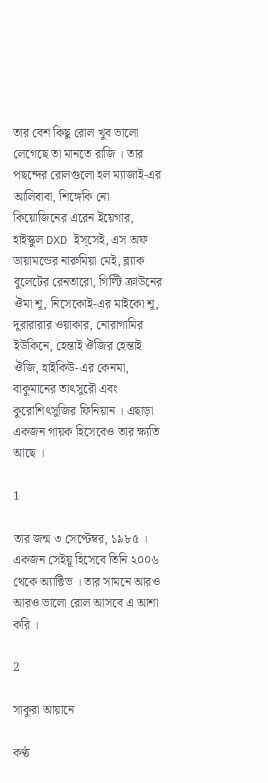তার বেশ কিছু রোল খুব ভালো লেগেছে তা মানতে রাজি । তার পছন্দের রোলগুলো হল ম্যাজাই-এর আলিবাবা, শিঙ্গেকি নো কিয়োজিনের এরেন ইয়েগার, হাইস্কুল DXD ইস্সেই, এস অফ ডায়ামন্ডের নারুমিয়া মেই, ব্ল্যাক বুলেটের রেনতারো, গিল্টি ক্রাউনের ঔমা শূ, নিসেকোই-এর মাইকো শূ, দুরারারার ওয়াকার, নোরাগামির ইউকিনে, হেন্তাই ঔজির হেন্তাই ঔজি, হাইকিউ-এর কেনমা, বাকুমানের তাৎসুরৌ এবং কুরোশিৎসুজির ফিনিয়ান । এছাড়া একজন গায়ক হিসেবেও তার ক্ষ্যতি আছে ।

1

তার জন্ম ৩ সেপ্টেম্বর, ১৯৮৫ । একজন সেইয়ূ হিসেবে তিনি ২০০৬ থেকে অ্যাক্টিভ । তার সামনে আরও আরও ভালো রোল আসবে এ আশা করি ।

2

সাকুরা আয়ানে

কণ্ঠ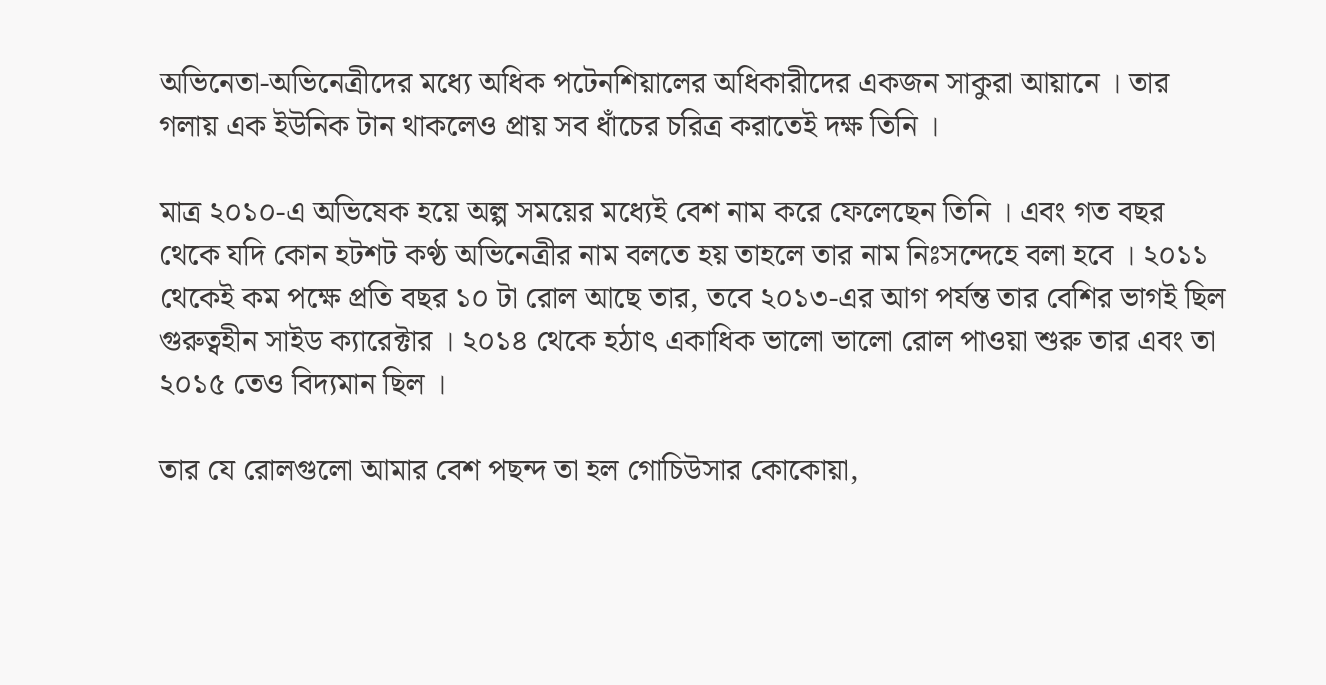অভিনেতা-অভিনেত্রীদের মধ্যে অধিক পটেনশিয়ালের অধিকারীদের একজন সাকুরা আয়ানে । তার গলায় এক ইউনিক টান থাকলেও প্রায় সব ধাঁচের চরিত্র করাতেই দক্ষ তিনি ।

মাত্র ২০১০-এ অভিষেক হয়ে অল্প সময়ের মধ্যেই বেশ নাম করে ফেলেছেন তিনি । এবং গত বছর থেকে যদি কোন হটশট কণ্ঠ অভিনেত্রীর নাম বলতে হয় তাহলে তার নাম নিঃসন্দেহে বলা হবে । ২০১১ থেকেই কম পক্ষে প্রতি বছর ১০ টা রোল আছে তার, তবে ২০১৩-এর আগ পর্যন্ত তার বেশির ভাগই ছিল গুরুত্বহীন সাইড ক্যারেক্টার । ২০১৪ থেকে হঠাৎ একাধিক ভালো ভালো রোল পাওয়া শুরু তার এবং তা ২০১৫ তেও বিদ্যমান ছিল ।

তার যে রোলগুলো আমার বেশ পছন্দ তা হল গোচিউসার কোকোয়া,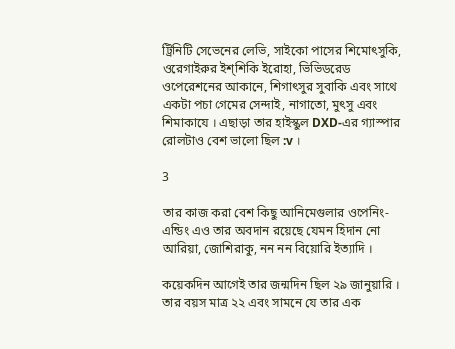ট্রিনিটি সেভেনের লেভি, সাইকো পাসের শিমোৎসুকি, ওরেগাইরুর ইশ্শিকি ইরোহা, ভিভিডরেড ওপেরেশনের আকানে, শিগাৎসুর সুবাকি এবং সাথে একটা পচা গেমের সেন্দাই, নাগাতো, মুৎসু এবং শিমাকাযে । এছাড়া তার হাইস্কুল DXD-এর গ্যাস্পার রোলটাও বেশ ভালো ছিল :v ।

3

তার কাজ করা বেশ কিছু আনিমেগুলার ওপেনিং-এন্ডিং এও তার অবদান রয়েছে যেমন হিদান নো আরিয়া, জোশিরাকু, নন নন বিয়োরি ইত্যাদি ।

কয়েকদিন আগেই তার জন্মদিন ছিল ২৯ জানুয়ারি । তার বয়স মাত্র ২২ এবং সামনে যে তার এক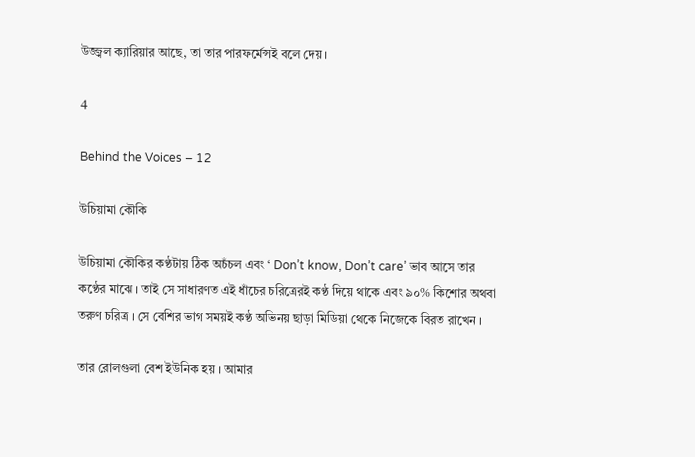উজ্জ্বল ক্যারিয়ার আছে, তা তার পারফর্মেন্সই বলে দেয় ।

4

Behind the Voices – 12

উচিয়ামা কৌকি

উচিয়ামা কৌকির কণ্ঠটায় ঠিক অচঁচল এবং ‘ Don’t know, Don’t care’ ভাব আসে তার কণ্ঠের মাঝে । তাই সে সাধারণত এই ধাঁচের চরিত্রেরই কণ্ঠ দিয়ে থাকে এবং ৯০% কিশোর অথবা তরুণ চরিত্র । সে বেশির ভাগ সময়ই কণ্ঠ অভিনয় ছাড়া মিডিয়া থেকে নিজেকে বিরত রাখেন ।

তার রোলগুলা বেশ ইউনিক হয় । আমার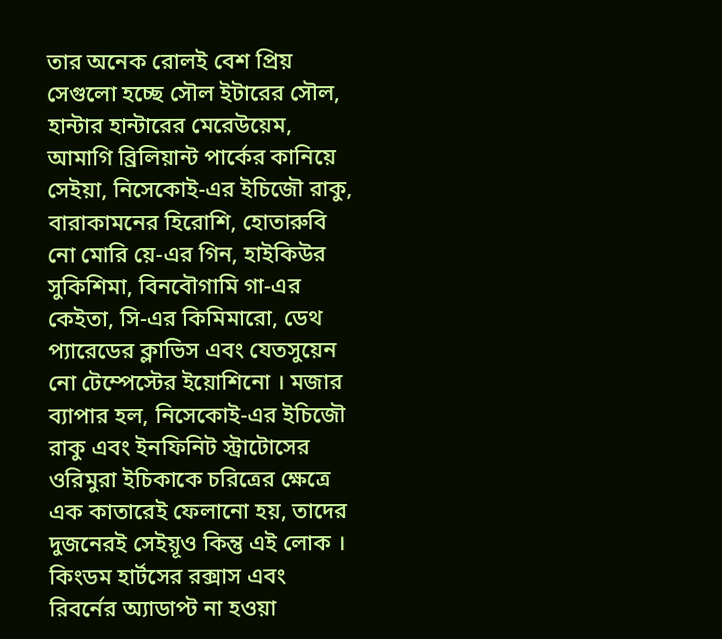তার অনেক রোলই বেশ প্রিয় সেগুলো হচ্ছে সৌল ইটারের সৌল, হান্টার হান্টারের মেরেউয়েম, আমাগি ব্রিলিয়ান্ট পার্কের কানিয়ে সেইয়া, নিসেকোই-এর ইচিজৌ রাকু, বারাকামনের হিরোশি, হোতারুবি নো মোরি য়ে-এর গিন, হাইকিউর সুকিশিমা, বিনবৌগামি গা-এর কেইতা, সি-এর কিমিমারো, ডেথ প্যারেডের ক্লাভিস এবং যেতসুয়েন নো টেম্পেস্টের ইয়োশিনো । মজার ব্যাপার হল, নিসেকোই-এর ইচিজৌ রাকু এবং ইনফিনিট স্ট্রাটোসের ওরিমুরা ইচিকাকে চরিত্রের ক্ষেত্রে এক কাতারেই ফেলানো হয়, তাদের দুজনেরই সেইয়ূও কিন্তু এই লোক । কিংডম হার্টসের রক্সাস এবং রিবর্নের অ্যাডাপ্ট না হওয়া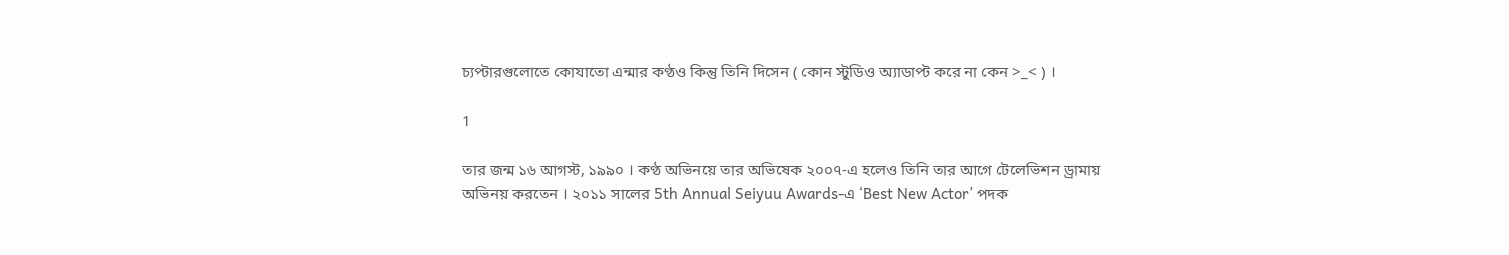চ্যপ্টারগুলোতে কোযাতো এন্মার কণ্ঠও কিন্তু তিনি দিসেন ( কোন স্টুডিও অ্যাডাপ্ট করে না কেন >_< ) ।

1

তার জন্ম ১৬ আগস্ট, ১৯৯০ । কণ্ঠ অভিনয়ে তার অভিষেক ২০০৭-এ হলেও তিনি তার আগে টেলেভিশন ড্রামায় অভিনয় করতেন । ২০১১ সালের 5th Annual Seiyuu Awards-এ ‘Best New Actor’ পদক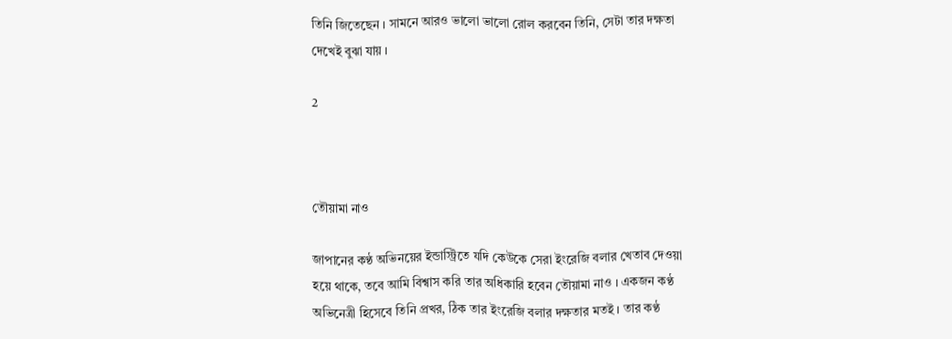তিনি জিতেছেন । সামনে আরও ভালো ভালো রোল করবেন তিনি, সেটা তার দক্ষতা দেখেই বুঝা যায় ।

2



তৌয়ামা নাও

জাপানের কণ্ঠ অভিনয়ের ইন্ডাস্ট্রিতে যদি কেউকে সেরা ইংরেজি বলার খেতাব দেওয়া হয়ে থাকে, তবে আমি বিশ্বাস করি তার অধিকারি হবেন তৌয়ামা নাও । একজন কণ্ঠ অভিনেত্রী হিসেবে তিনি প্রখর, ঠিক তার ইংরেজি বলার দক্ষতার মতই । তার কণ্ঠ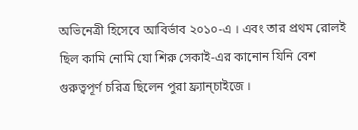অভিনেত্রী হিসেবে আবির্ভাব ২০১০-এ । এবং তার প্রথম রোলই ছিল কামি নোমি যো শিরু সেকাই-এর কানোন যিনি বেশ গুরুত্বপূর্ণ চরিত্র ছিলেন পুরা ফ্র্যান্চাইজে ।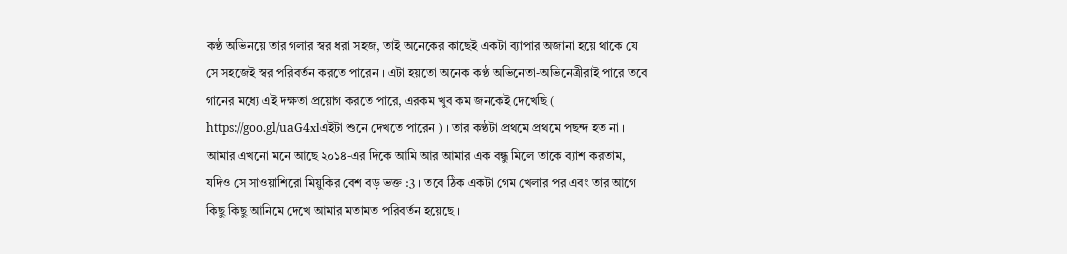কণ্ঠ অভিনয়ে তার গলার স্বর ধরা সহজ, তাই অনেকের কাছেই একটা ব্যাপার অজানা হয়ে থাকে যে সে সহজেই স্বর পরিবর্তন করতে পারেন । এটা হয়তো অনেক কণ্ঠ অভিনেতা-অভিনেত্রীরাই পারে তবে গানের মধ্যে এই দক্ষতা প্রয়োগ করতে পারে, এরকম খুব কম জনকেই দেখেছি ( https://goo.gl/uaG4xlএইটা শুনে দেখতে পারেন ) । তার কণ্ঠটা প্রথমে প্রথমে পছন্দ হত না । আমার এখনো মনে আছে ২০১৪-এর দিকে আমি আর আমার এক বন্ধু মিলে তাকে ব্যাশ করতাম, যদিও সে সাওয়াশিরো মিয়ুকির বেশ বড় ভক্ত :3 । তবে ঠিক একটা গেম খেলার পর এবং তার আগে কিছু কিছু আনিমে দেখে আমার মতামত পরিবর্তন হয়েছে ।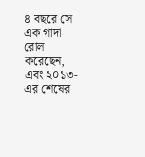৪ বছরে সে এক গাদা রোল করেছেন, এবং ২০১৩-এর শেষের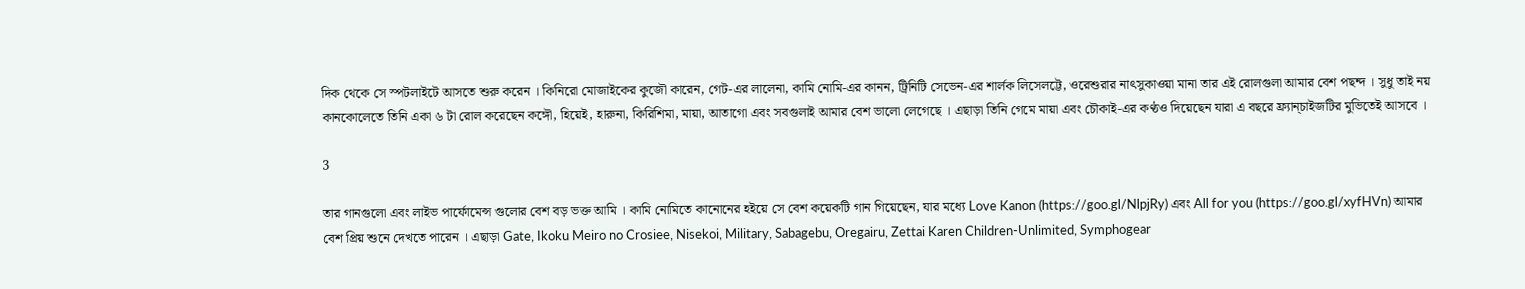দিক থেকে সে স্পটলাইটে আসতে শুরু করেন । কিনিরো মোজাইকের কুজৌ কারেন, গেট-এর লালেনা, কামি নোমি-এর কানন, ট্রিনিটি সেভেন-এর শার্লক লিসেলট্টে, ওরেশুরার নাৎসুকাওয়া মানা তার এই রোলগুলা আমার বেশ পছন্দ । সুধু তাই নয় কানকোলেতে তিনি একা ৬ টা রোল করেছেন কঙ্গৌ, হিয়েই, হারুনা, কিরিশিমা, মায়া, আতাগো এবং সবগুলাই আমার বেশ ভালো লেগেছে । এছাড়া তিনি গেমে মায়া এবং চৌকাই-এর কণ্ঠও দিয়েছেন যারা এ বছরে ফ্র্যান্চাইজটির মুভিতেই আসবে ।

3

তার গানগুলো এবং লাইভ পার্ফোমেন্স গুলোর বেশ বড় ভক্ত আমি । কামি নোমিতে কানোনের হইয়ে সে বেশ কয়েকটি গান গিয়েছেন, যার মধ্যে Love Kanon (https://goo.gl/NlpjRy) এবং All for you (https://goo.gl/xyfHVn) আমার বেশ প্রিয় শুনে দেখতে পারেন । এছাড়া Gate, Ikoku Meiro no Crosiee, Nisekoi, Military, Sabagebu, Oregairu, Zettai Karen Children-Unlimited, Symphogear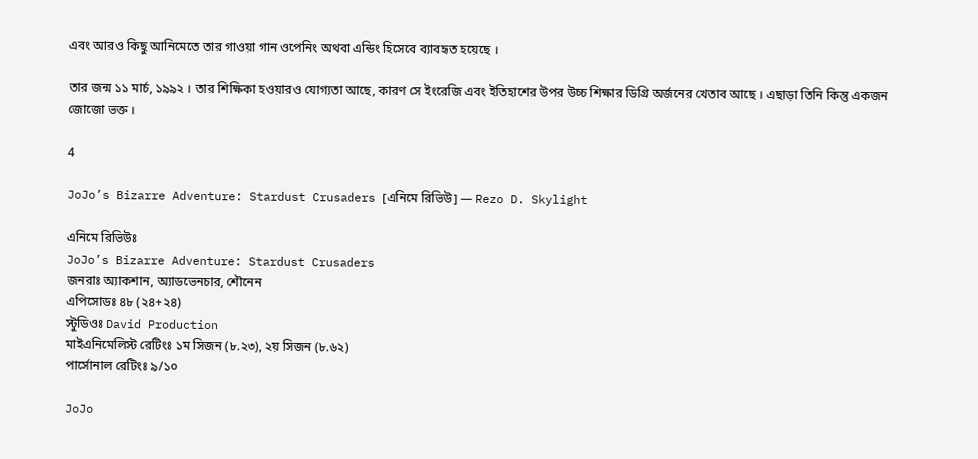এবং আরও কিছু আনিমেতে তার গাওয়া গান ওপেনিং অথবা এন্ডিং হিসেবে ব্যাবহৃত হয়েছে ।

তার জন্ম ১১ মার্চ, ১৯৯২ । তার শিক্ষিকা হওয়ারও যোগ্যতা আছে, কারণ সে ইংরেজি এবং ইতিহাশের উপর উচ্চ শিক্ষার ডিগ্রি অর্জনের খেতাব আছে । এছাড়া তিনি কিন্তু একজন জোজো ভক্ত ।

4

JoJo’s Bizarre Adventure: Stardust Crusaders [এনিমে রিভিউ] — Rezo D. Skylight

এনিমে রিভিউঃ
JoJo’s Bizarre Adventure: Stardust Crusaders
জনরাঃ অ্যাকশান, অ্যাডভেনচার, শৌনেন
এপিসোডঃ ৪৮ (২৪+২৪)
স্টুডিওঃ David Production
মাইএনিমেলিস্ট রেটিংঃ ১ম সিজন (৮.২৩), ২য় সিজন (৮.৬২)
পার্সোনাল রেটিংঃ ৯/১০

JoJo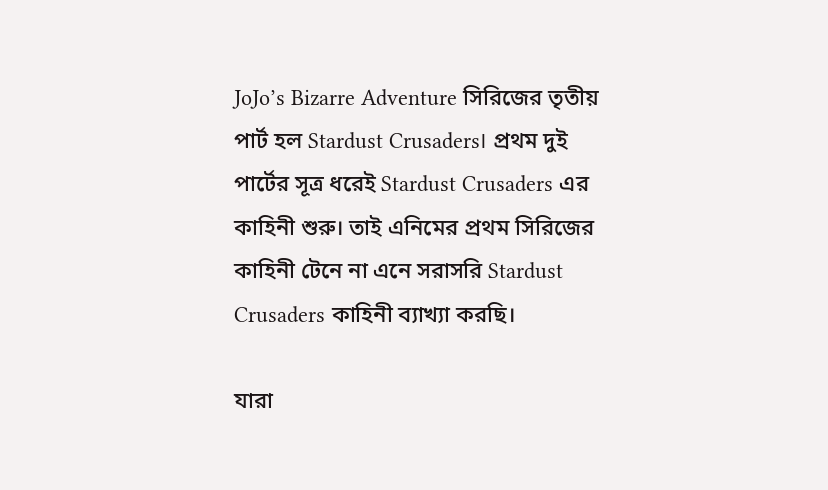JoJo’s Bizarre Adventure সিরিজের তৃতীয় পার্ট হল Stardust Crusaders। প্রথম দুই পার্টের সূত্র ধরেই Stardust Crusaders এর কাহিনী শুরু। তাই এনিমের প্রথম সিরিজের কাহিনী টেনে না এনে সরাসরি Stardust Crusaders কাহিনী ব্যাখ্যা করছি।

যারা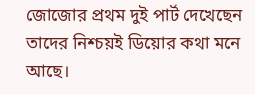জোজোর প্রথম দুই পার্ট দেখেছেন তাদের নিশ্চয়ই ডিয়োর কথা মনে আছে।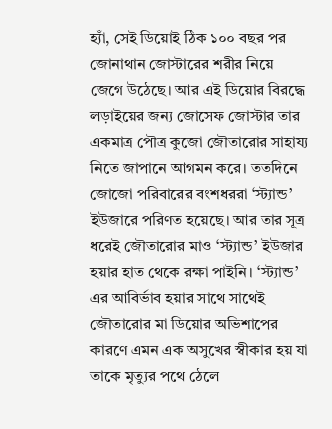হ্যাঁ, সেই ডিয়োই ঠিক ১০০ বছর পর জোনাথান জোস্টারের শরীর নিয়ে জেগে উঠেছে। আর এই ডিয়োর বিরদ্ধে লড়াইয়ের জন্য জোসেফ জোস্টার তার একমাত্র পৌত্র কুজো জৌতারোর সাহায্য নিতে জাপানে আগমন করে। ততদিনে জোজো পরিবারের বংশধররা ‘স্ট্যান্ড’ ইউজারে পরিণত হয়েছে। আর তার সূত্র ধরেই জৌতারোর মাও ‘স্ট্যান্ড’ ইউজার হয়ার হাত থেকে রক্ষা পাইনি। ‘স্ট্যান্ড’ এর আবির্ভাব হয়ার সাথে সাথেই জৌতারোর মা ডিয়োর অভিশাপের কারণে এমন এক অসুখের স্বীকার হয় যা তাকে মৃত্যুর পথে ঠেলে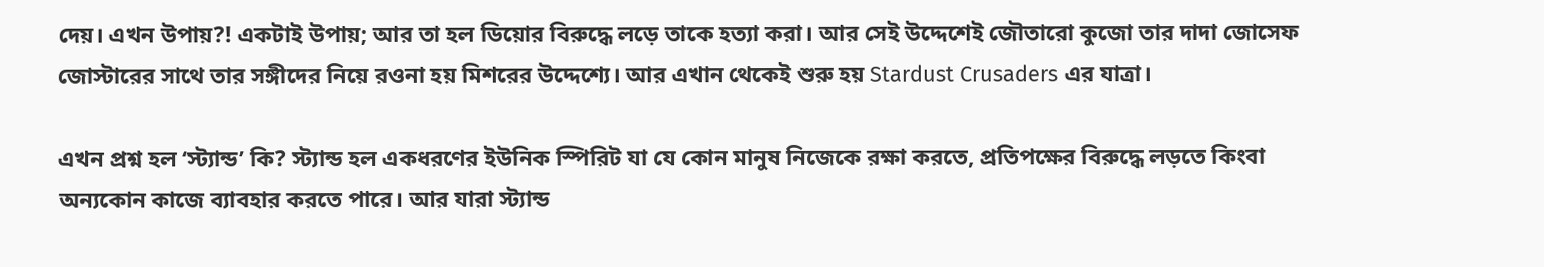দেয়। এখন উপায়?! একটাই উপায়; আর তা হল ডিয়োর বিরুদ্ধে লড়ে তাকে হত্যা করা। আর সেই উদ্দেশেই জৌতারো কুজো তার দাদা জোসেফ জোস্টারের সাথে তার সঙ্গীদের নিয়ে রওনা হয় মিশরের উদ্দেশ্যে। আর এখান থেকেই শুরু হয় Stardust Crusaders এর যাত্রা।

এখন প্রশ্ন হল ‘স্ট্যান্ড’ কি? স্ট্যান্ড হল একধরণের ইউনিক স্পিরিট যা যে কোন মানুষ নিজেকে রক্ষা করতে, প্রতিপক্ষের বিরুদ্ধে লড়তে কিংবা অন্যকোন কাজে ব্যাবহার করতে পারে। আর যারা স্ট্যান্ড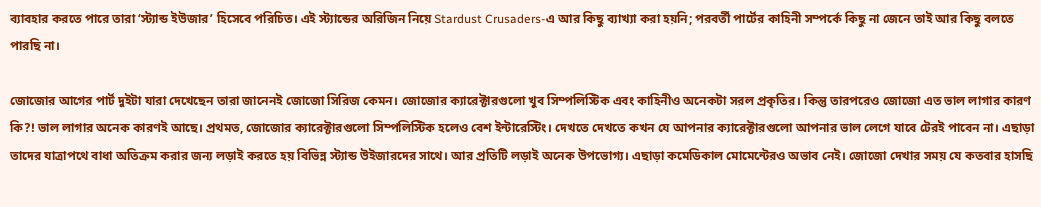ব্যাবহার করতে পারে তারা ‘স্ট্যান্ড ইউজার’ হিসেবে পরিচিত। এই স্ট্যান্ডের অরিজিন নিয়ে Stardust Crusaders-এ আর কিছু ব্যাখ্যা করা হয়নি; পরবর্তী পার্টের কাহিনী সম্পর্কে কিছু না জেনে তাই আর কিছু বলতে পারছি না।

জোজোর আগের পার্ট দুইটা যারা দেখেছেন তারা জানেনই জোজো সিরিজ কেমন। জোজোর ক্যারেক্টারগুলো খুব সিম্পলিস্টিক এবং কাহিনীও অনেকটা সরল প্রকৃতির। কিন্তু তারপরেও জোজো এত ভাল লাগার কারণ কি?! ভাল লাগার অনেক কারণই আছে। প্রথমত, জোজোর ক্যারেক্টারগুলো সিম্পলিস্টিক হলেও বেশ ইন্টারেস্টিং। দেখতে দেখতে কখন যে আপনার ক্যারেক্টারগুলো আপনার ভাল লেগে যাবে টেরই পাবেন না। এছাড়া তাদের যাত্রাপথে বাধা অতিক্রম করার জন্য লড়াই করতে হয় বিভিন্ন স্ট্যান্ড উইজারদের সাথে। আর প্রতিটি লড়াই অনেক উপভোগ্য। এছাড়া কমেডিকাল মোমেন্টেরও অভাব নেই। জোজো দেখার সময় যে কতবার হাসছি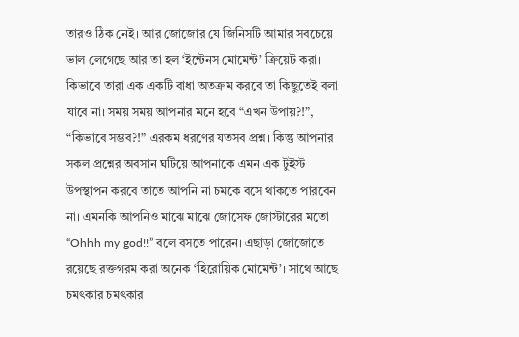তারও ঠিক নেই। আর জোজোর যে জিনিসটি আমার সবচেয়ে ভাল লেগেছে আর তা হল ‘ইন্টেনস মোমেন্ট’ ক্রিয়েট করা। কিভাবে তারা এক একটি বাধা অতক্রম করবে তা কিছুতেই বলা যাবে না। সময় সময় আপনার মনে হবে “এখন উপায়?!”, “কিভাবে সম্ভব?!” এরকম ধরণের যতসব প্রশ্ন। কিন্তু আপনার সকল প্রশ্নের অবসান ঘটিয়ে আপনাকে এমন এক টুইস্ট উপস্থাপন করবে তাতে আপনি না চমকে বসে থাকতে পারবেন না। এমনকি আপনিও মাঝে মাঝে জোসেফ জোস্টারের মতো “Ohhh my god!!” বলে বসতে পারেন। এছাড়া জোজোতে রয়েছে রক্তগরম করা অনেক ‘হিরোয়িক মোমেন্ট’। সাথে আছে চমৎকার চমৎকার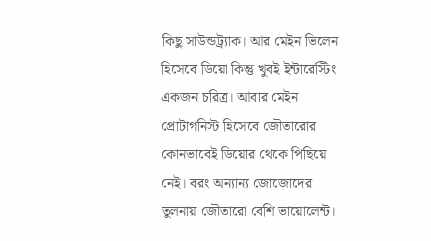কিছু সাউন্ডট্র্যাক। আর মেইন ভিলেন হিসেবে ডিয়ো কিন্তু খুবই ইন্টারেস্টিং একজন চরিত্র। আবার মেইন প্রোটাগনিস্ট হিসেবে জৌতারোর কোনভাবেই ডিয়োর থেকে পিছিয়ে নেই। বরং অন্যান্য জোজোদের তুলনায় জৌতারো বেশি ভায়োলেন্ট।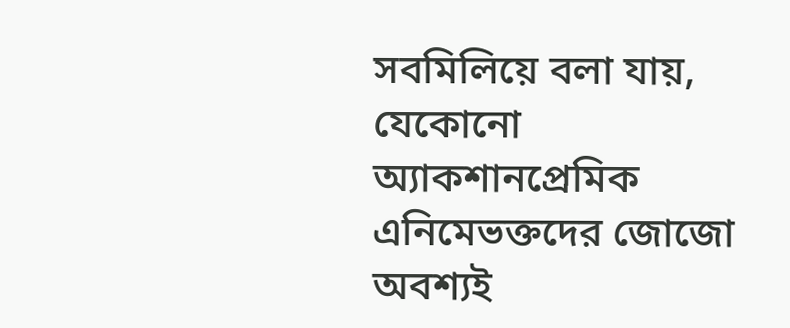সবমিলিয়ে বলা যায়, যেকোনো অ্যাকশানপ্রেমিক এনিমেভক্তদের জোজো অবশ্যই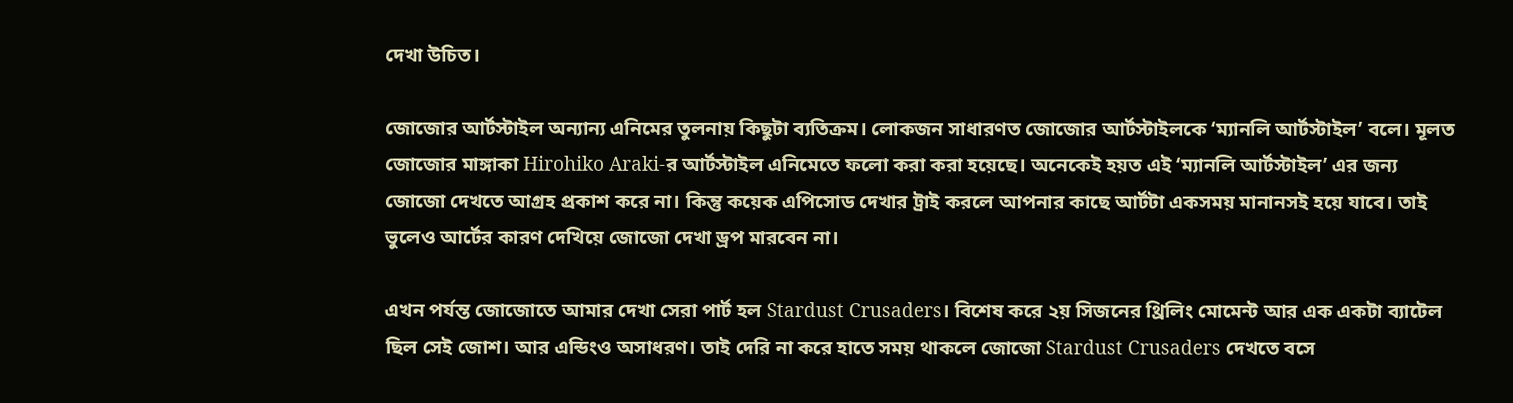দেখা উচিত।

জোজোর আর্টস্টাইল অন্যান্য এনিমের তুলনায় কিছুটা ব্যতিক্রম। লোকজন সাধারণত জোজোর আর্টস্টাইলকে ‘ম্যানলি আর্টস্টাইল’ বলে। মূলত জোজোর মাঙ্গাকা Hirohiko Araki-র আর্টস্টাইল এনিমেতে ফলো করা করা হয়েছে। অনেকেই হয়ত এই ‘ম্যানলি আর্টস্টাইল’ এর জন্য জোজো দেখতে আগ্রহ প্রকাশ করে না। কিন্তু কয়েক এপিসোড দেখার ট্রাই করলে আপনার কাছে আর্টটা একসময় মানানসই হয়ে যাবে। তাই ভুলেও আর্টের কারণ দেখিয়ে জোজো দেখা ড্রপ মারবেন না।

এখন পর্যন্ত জোজোতে আমার দেখা সেরা পার্ট হল Stardust Crusaders। বিশেষ করে ২য় সিজনের থ্রিলিং মোমেন্ট আর এক একটা ব্যাটেল ছিল সেই জোশ। আর এন্ডিংও অসাধরণ। তাই দেরি না করে হাতে সময় থাকলে জোজো Stardust Crusaders দেখতে বসে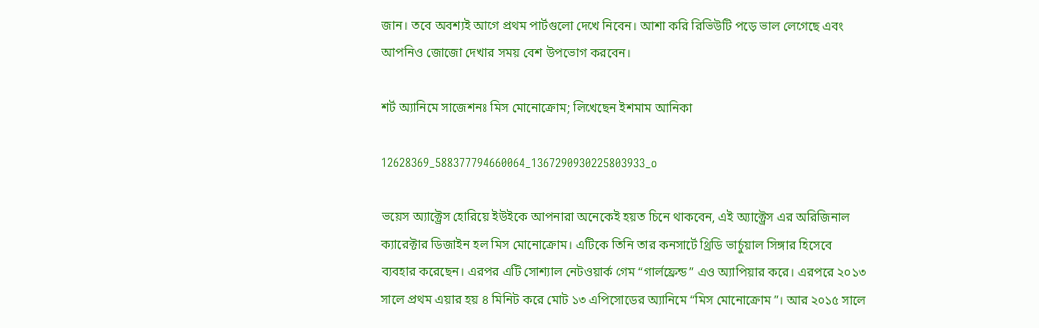জান। তবে অবশ্যই আগে প্রথম পার্টগুলো দেখে নিবেন। আশা করি রিভিউটি পড়ে ভাল লেগেছে এবং আপনিও জোজো দেখার সময় বেশ উপভোগ করবেন।

শর্ট অ্যানিমে সাজেশনঃ মিস মোনোক্রোম; লিখেছেন ইশমাম আনিকা

12628369_588377794660064_1367290930225803933_o

ভয়েস অ্যাক্ট্রেস হোরিয়ে ইউইকে আপনারা অনেকেই হয়ত চিনে থাকবেন, এই অ্যাক্ট্রেস এর অরিজিনাল ক্যারেক্টার ডিজাইন হল মিস মোনোক্রোম। এটিকে তিনি তার কনসার্টে থ্রিডি ভার্চুয়াল সিঙ্গার হিসেবে ব্যবহার করেছেন। এরপর এটি সোশ্যাল নেটওয়ার্ক গেম “গার্লফ্রেন্ড” এও অ্যাপিয়ার করে। এরপরে ২০১৩ সালে প্রথম এয়ার হয় ৪ মিনিট করে মোট ১৩ এপিসোডের অ্যানিমে “মিস মোনোক্রোম”। আর ২০১৫ সালে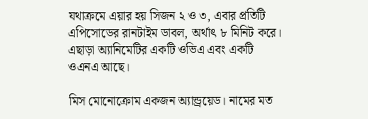যথাক্রমে এয়ার হয় সিজন ২ ও ৩, এবার প্রতিটি এপিসোডের রানটাইম ডাবল, অর্থাৎ ৮ মিনিট করে। এছাড়া অ্যানিমেটির একটি ওভিএ এবং একটি ওএনএ আছে।

মিস মোনোক্রোম একজন অ্যান্ড্রয়েড। নামের মত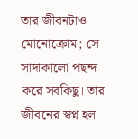তার জীবনটাও মোনোক্রোম; সে সাদাকালো পছন্দ করে সবকিছু। তার জীবনের স্বপ্ন হল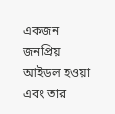একজন জনপ্রিয় আইডল হওয়া এবং তার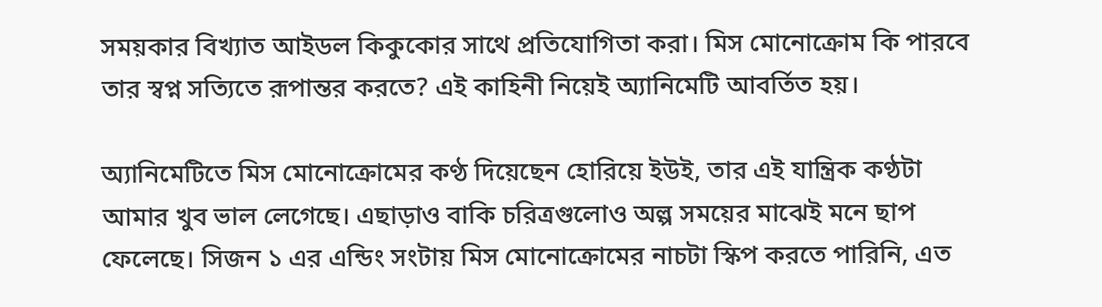সময়কার বিখ্যাত আইডল কিকুকোর সাথে প্রতিযোগিতা করা। মিস মোনোক্রোম কি পারবে তার স্বপ্ন সত্যিতে রূপান্তর করতে? এই কাহিনী নিয়েই অ্যানিমেটি আবর্তিত হয়।

অ্যানিমেটিতে মিস মোনোক্রোমের কণ্ঠ দিয়েছেন হোরিয়ে ইউই, তার এই যান্ত্রিক কণ্ঠটা আমার খুব ভাল লেগেছে। এছাড়াও বাকি চরিত্রগুলোও অল্প সময়ের মাঝেই মনে ছাপ ফেলেছে। সিজন ১ এর এন্ডিং সংটায় মিস মোনোক্রোমের নাচটা স্কিপ করতে পারিনি, এত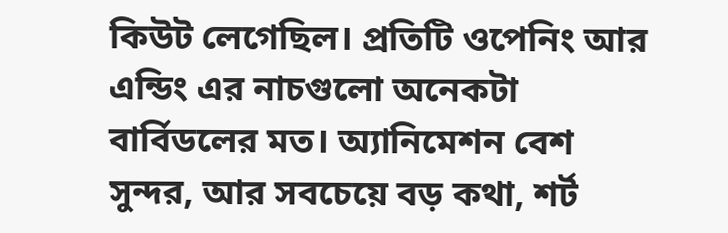কিউট লেগেছিল। প্রতিটি ওপেনিং আর এন্ডিং এর নাচগুলো অনেকটা বার্বিডলের মত। অ্যানিমেশন বেশ সুন্দর, আর সবচেয়ে বড় কথা, শর্ট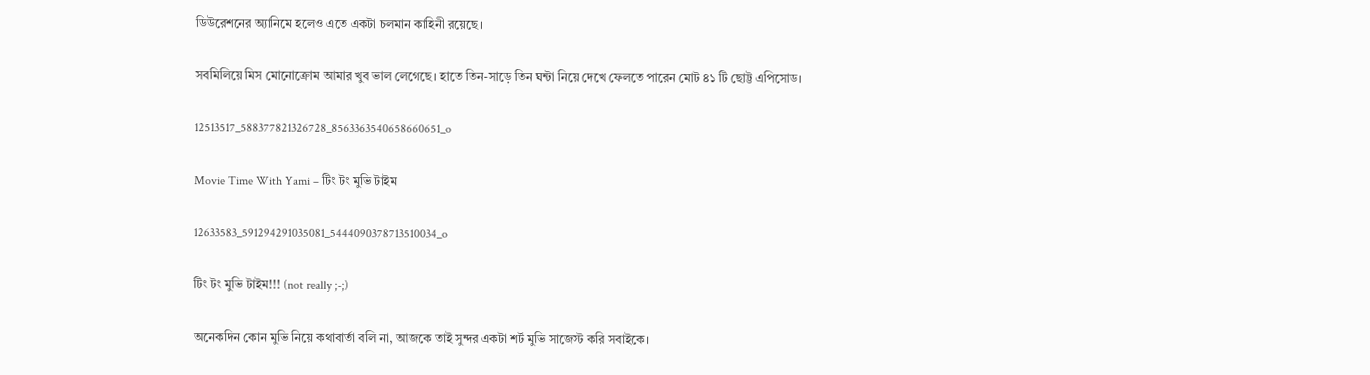ডিউরেশনের অ্যানিমে হলেও এতে একটা চলমান কাহিনী রয়েছে।

সবমিলিয়ে মিস মোনোক্রোম আমার খুব ভাল লেগেছে। হাতে তিন-সাড়ে তিন ঘন্টা নিয়ে দেখে ফেলতে পারেন মোট ৪১ টি ছোট্ট এপিসোড।

12513517_588377821326728_8563363540658660651_o

Movie Time With Yami – টিং টং মুভি টাইম

12633583_591294291035081_5444090378713510034_o

টিং টং মুভি টাইম!!! (not really ;-;)

অনেকদিন কোন মুভি নিয়ে কথাবার্তা বলি না, আজকে তাই সুন্দর একটা শর্ট মুভি সাজেস্ট করি সবাইকে।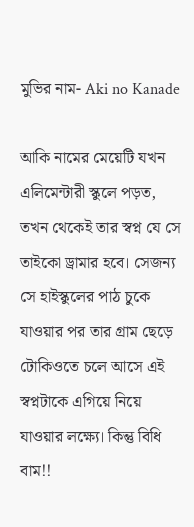মুভির নাম- Aki no Kanade

আকি নামের মেয়েটি যখন এলিমেন্টারী স্কুলে পড়ত, তখন থেকেই তার স্বপ্ন যে সে তাইকো ড্রামার হবে। সেজন্য সে হাইস্কুলের পাঠ চুকে যাওয়ার পর তার গ্রাম ছেড়ে টোকিওতে চলে আসে এই স্বপ্নটাকে এগিয়ে নিয়ে যাওয়ার লক্ষ্যে। কিন্তু বিধি বাম!!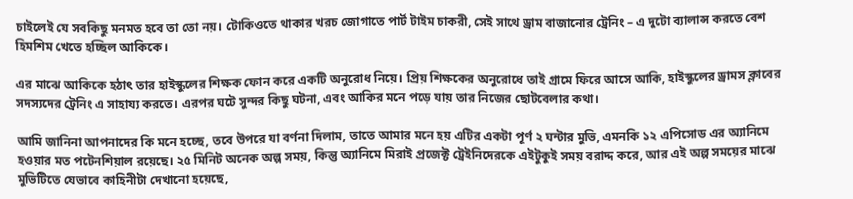চাইলেই যে সবকিছু মনমত হবে তা তো নয়। টোকিওতে থাকার খরচ জোগাতে পার্ট টাইম চাকরী, সেই সাথে ড্রাম বাজানোর ট্রেনিং – এ দুটো ব্যালান্স করতে বেশ হিমশিম খেতে হচ্ছিল আকিকে।

এর মাঝে আকিকে হঠাৎ তার হাইস্কুলের শিক্ষক ফোন করে একটি অনুরোধ নিয়ে। প্রিয় শিক্ষকের অনুরোধে তাই গ্রামে ফিরে আসে আকি, হাইস্কুলের ড্রামস ক্লাবের সদস্যদের ট্রেনিং এ সাহায্য করতে। এরপর ঘটে সুন্দর কিছু ঘটনা, এবং আকির মনে পড়ে যায় তার নিজের ছোটবেলার কথা।

আমি জানিনা আপনাদের কি মনে হচ্ছে, তবে উপরে যা বর্ণনা দিলাম, তাতে আমার মনে হয় এটির একটা পূর্ণ ২ ঘন্টার মুভি, এমনকি ১২ এপিসোড এর অ্যানিমে হওয়ার মত পটেনশিয়াল রয়েছে। ২৫ মিনিট অনেক অল্প সময়, কিন্তু অ্যানিমে মিরাই প্রজেক্ট ট্রেইনিদেরকে এইটুকুই সময় বরাদ্দ করে, আর এই অল্প সময়ের মাঝে মুভিটিতে যেভাবে কাহিনীটা দেখানো হয়েছে,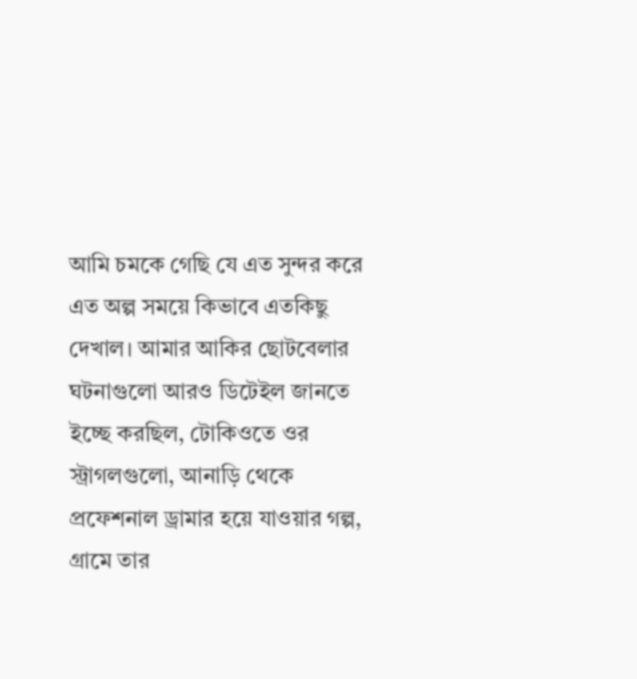আমি চমকে গেছি যে এত সুন্দর করে এত অল্প সময়ে কিভাবে এতকিছু দেখাল। আমার আকির ছোটবেলার ঘটনাগুলো আরও ডিটেইল জানতে ইচ্ছে করছিল, টোকিওতে ওর স্ট্রাগলগুলো, আনাড়ি থেকে প্রফেশনাল ড্রামার হয়ে যাওয়ার গল্প, গ্রামে তার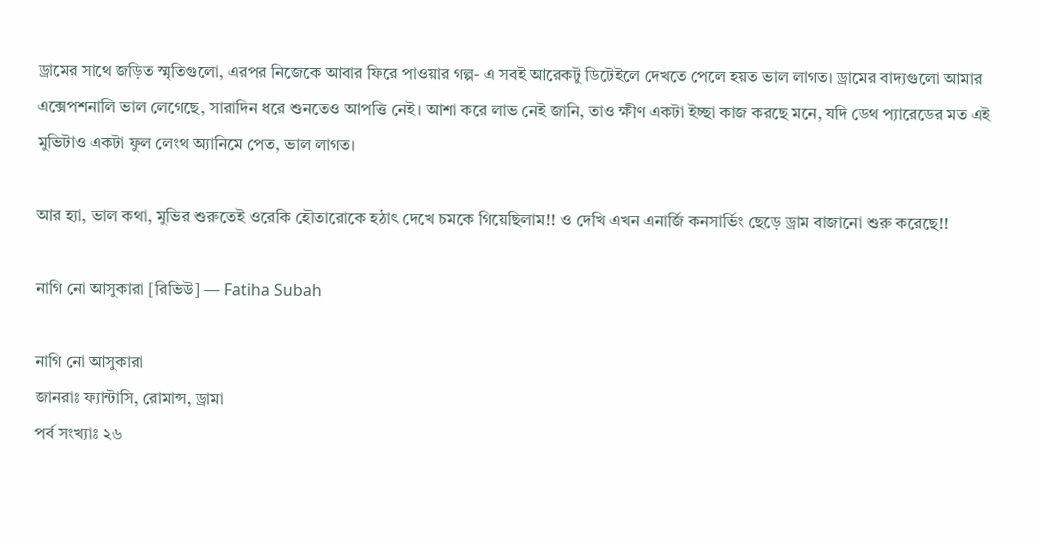ড্রামের সাথে জড়িত স্মৃতিগুলো, এরপর নিজেকে আবার ফিরে পাওয়ার গল্প- এ সবই আরেকটু ডিটেইলে দেখতে পেলে হয়ত ভাল লাগত। ড্রামের বাদ্যগুলো আমার এক্সেপশনালি ভাল লেগেছে, সারাদিন ধরে শুনতেও আপত্তি নেই। আশা করে লাভ নেই জানি, তাও ক্ষীণ একটা ইচ্ছা কাজ করছে মনে, যদি ডেথ প্যারেডের মত এই মুভিটাও একটা ফুল লেংথ অ্যানিমে পেত, ভাল লাগত।

আর হ্যা, ভাল কথা, মুভির শুরুতেই ওরেকি হৌতারোকে হঠাৎ দেখে চমকে গিয়েছিলাম!! ও দেখি এখন এনার্জি কনসার্ভিং ছেড়ে ড্রাম বাজানো শুরু করেছে!!

নাগি নো আসুকারা [রিভিউ] — Fatiha Subah

নাগি নো আসুকারা
জানরাঃ ফ্যান্টাসি, রোমান্স, ড্রামা
পর্ব সংখ্যাঃ ২৬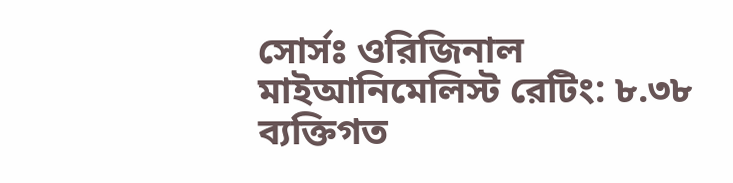সোর্সঃ ওরিজিনাল
মাইআনিমেলিস্ট রেটিং: ৮.৩৮
ব্যক্তিগত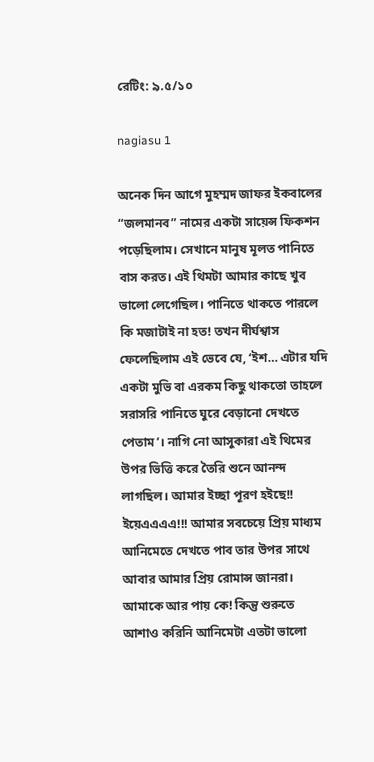রেটিং: ৯.৫/১০

nagiasu 1

অনেক দিন আগে মুহম্মদ জাফর ইকবালের “জলমানব” নামের একটা সায়েন্স ফিকশন পড়েছিলাম। সেখানে মানুষ মূলত পানিতে বাস করত। এই থিমটা আমার কাছে খুব ভালো লেগেছিল। পানিতে থাকতে পারলে কি মজাটাই না হত! তখন দীর্ঘশ্বাস ফেলেছিলাম এই ভেবে যে, ‘ইশ… এটার যদি একটা মুভি বা এরকম কিছু থাকতো তাহলে সরাসরি পানিতে ঘুরে বেড়ানো দেখতে পেতাম’। নাগি নো আসুকারা এই থিমের উপর ভিত্তি করে তৈরি শুনে আনন্দ লাগছিল। আমার ইচ্ছা পূরণ হইছে!! ইয়েএএএএ!!! আমার সবচেয়ে প্রিয় মাধ্যম আনিমেতে দেখতে পাব তার উপর সাথে আবার আমার প্রিয় রোমান্স জানরা। আমাকে আর পায় কে! কিন্তু শুরুতে আশাও করিনি আনিমেটা এতটা ভালো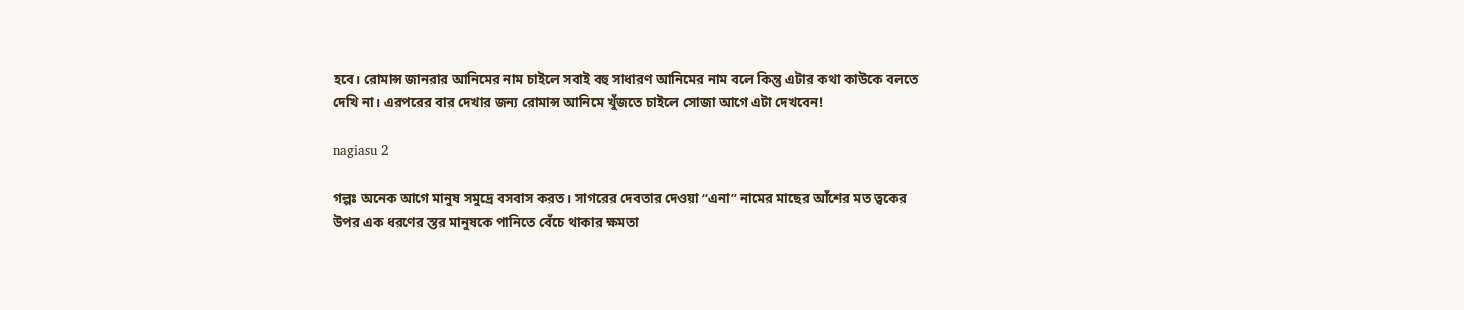হবে। রোমান্স জানরার আনিমের নাম চাইলে সবাই বহু সাধারণ আনিমের নাম বলে কিন্তু এটার কথা কাউকে বলতে দেখি না। এরপরের বার দেখার জন্য রোমান্স আনিমে খুঁজতে চাইলে সোজা আগে এটা দেখবেন!

nagiasu 2

গল্পঃ অনেক আগে মানুষ সমুদ্রে বসবাস করত। সাগরের দেবতার দেওয়া “এনা” নামের মাছের আঁশের মত ত্বকের উপর এক ধরণের স্তর মানুষকে পানিতে বেঁচে থাকার ক্ষমতা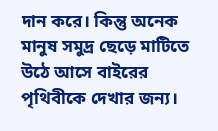দান করে। কিন্তু অনেক মানুষ সমুদ্র ছেড়ে মাটিতে উঠে আসে বাইরের পৃথিবীকে দেখার জন্য।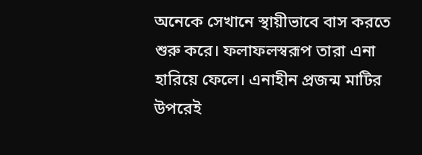অনেকে সেখানে স্থায়ীভাবে বাস করতে শুরু করে। ফলাফলস্বরূপ তারা এনা হারিয়ে ফেলে। এনাহীন প্রজন্ম মাটির উপরেই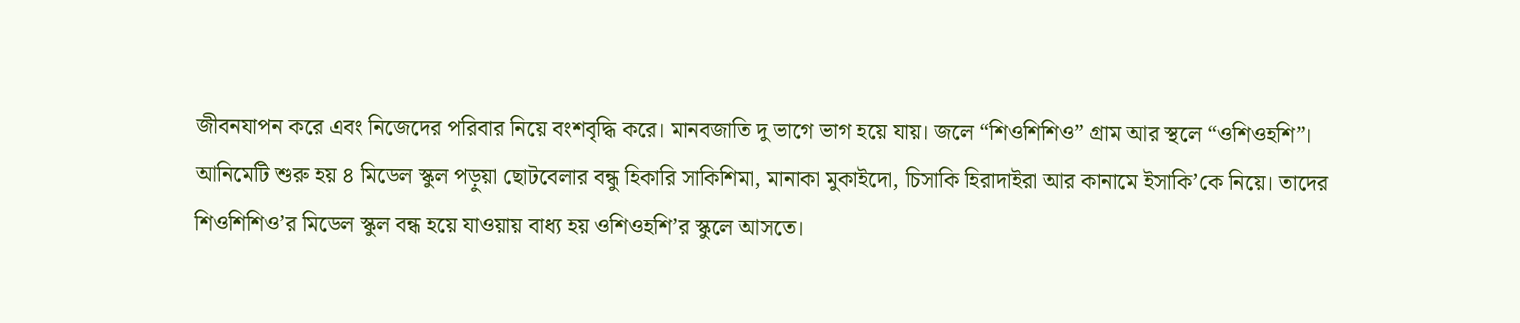জীবনযাপন করে এবং নিজেদের পরিবার নিয়ে বংশবৃদ্ধি করে। মানবজাতি দু ভাগে ভাগ হয়ে যায়। জলে “শিওশিশিও” গ্রাম আর স্থলে “ওশিওহশি”।
আনিমেটি শুরু হয় ৪ মিডেল স্কুল পড়ুয়া ছোটবেলার বন্ধু হিকারি সাকিশিমা, মানাকা মুকাইদো, চিসাকি হিরাদাইরা আর কানামে ইসাকি’কে নিয়ে। তাদের শিওশিশিও’র মিডেল স্কুল বন্ধ হয়ে যাওয়ায় বাধ্য হয় ওশিওহশি’র স্কুলে আসতে।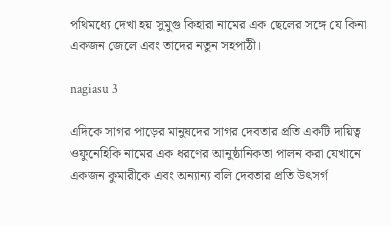পথিমধ্যে দেখা হয় সুমুগু কিহারা নামের এক ছেলের সঙ্গে যে কিনা একজন জেলে এবং তাদের নতুন সহপাঠী।

nagiasu 3

এদিকে সাগর পাড়ের মানুষদের সাগর দেবতার প্রতি একটি দায়িত্ব ওফুনেহিকি নামের এক ধরণের আনুষ্ঠানিকতা পালন করা যেখানে একজন কুমারীকে এবং অন্যান্য বলি দেবতার প্রতি উৎসর্গ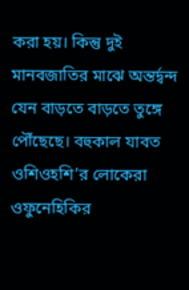করা হয়। কিন্তু দুই মানবজাতির মাঝে অন্তর্দ্বন্দ যেন বাড়তে বাড়তে তুঙ্গে পৌঁছেছে। বহুকাল যাবত ওশিওহশি’র লোকেরা ওফুনেহিকির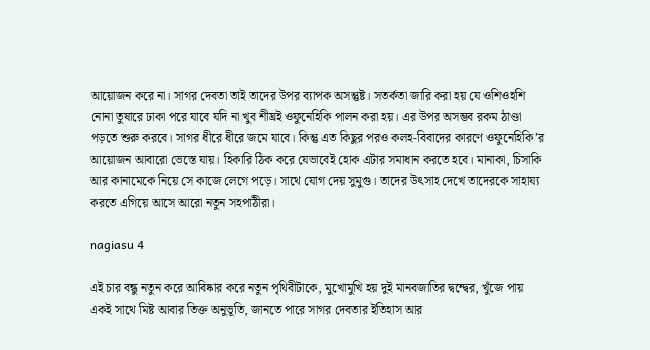আয়োজন করে না। সাগর দেবতা তাই তাদের উপর ব্যাপক অসন্তুষ্ট। সতর্কতা জারি করা হয় যে ওশিওহশি নোনা তুষারে ঢাকা পরে যাবে যদি না খুব শীঘ্রই ওফুনেহিকি পালন করা হয়। এর উপর অসম্ভব রকম ঠাণ্ডা পড়তে শুরু করবে। সাগর ধীরে ধীরে জমে যাবে। কিন্তু এত কিছুর পরও কলহ-বিবাদের কারণে ওফুনেহিকি’র আয়োজন আবারো ভেস্তে যায়। হিকারি ঠিক করে যেভাবেই হোক এটার সমাধান করতে হবে। মানাকা, চিসাকি আর কানামেকে নিয়ে সে কাজে লেগে পড়ে। সাথে যোগ দেয় সুমুগু। তাদের উৎসাহ দেখে তাদেরকে সাহায্য করতে এগিয়ে আসে আরো নতুন সহপাঠীরা।

nagiasu 4

এই চার বন্ধু নতুন করে আবিষ্কার করে নতুন পৃথিবীটাকে, মুখোমুখি হয় দুই মানবজাতির দ্বন্দ্বের, খুঁজে পায় একই সাথে মিষ্ট আবার তিক্ত অনুভূতি, জানতে পারে সাগর দেবতার ইতিহাস আর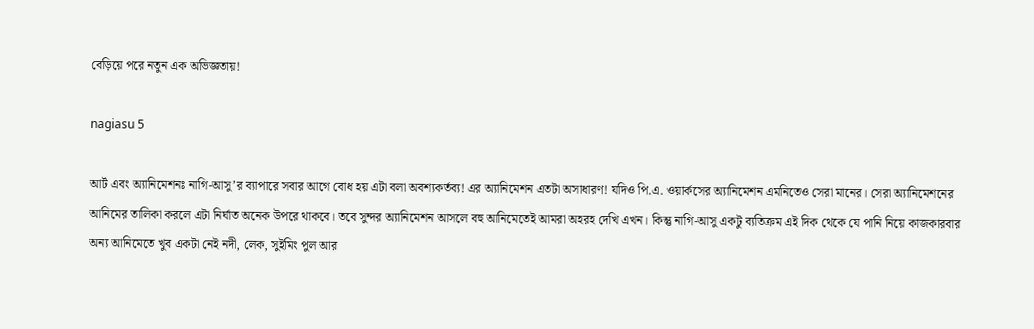বেড়িয়ে পরে নতুন এক অভিজ্ঞতায়!

nagiasu 5

আর্ট এবং অ্যানিমেশনঃ নাগি-আসু’র ব্যাপারে সবার আগে বোধ হয় এটা বলা অবশ্যকর্তব্য! এর অ্যানিমেশন এতটা অসাধারণ! যদিও পি.এ. ওয়ার্কসের অ্যানিমেশন এমনিতেও সেরা মানের। সেরা অ্যানিমেশনের আনিমের তালিকা করলে এটা নির্ঘাত অনেক উপরে থাকবে। তবে সুন্দর অ্যানিমেশন আসলে বহু আনিমেতেই আমরা অহরহ দেখি এখন। কিন্তু নাগি-আসু একটু ব্যতিক্রম এই দিক থেকে যে পানি নিয়ে কাজকারবার অন্য আনিমেতে খুব একটা নেই নদী, লেক, সুইমিং পুল আর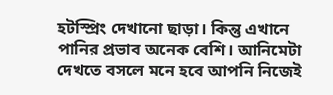হটস্প্রিং দেখানো ছাড়া। কিন্তু এখানে পানির প্রভাব অনেক বেশি। আনিমেটা দেখতে বসলে মনে হবে আপনি নিজেই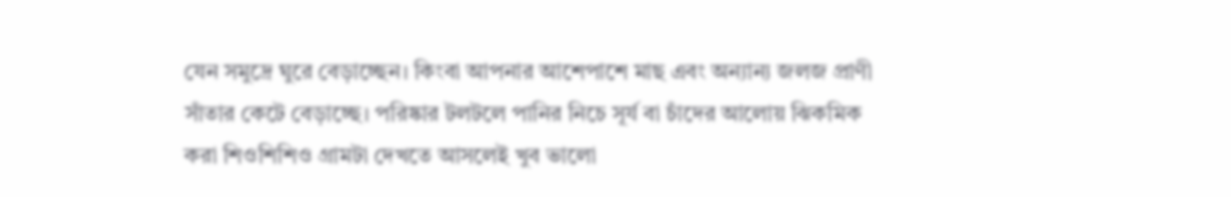যেন সমুদ্রে ঘুরে বেড়াচ্ছেন। কিংবা আপনার আশেপাশে মাছ এবং অন্যান্য জলজ প্রাণী সাঁতার কেটে বেড়াচ্ছে। পরিষ্কার টলটলে পানির নিচে সূর্য বা চাঁদের আলোয় ঝিকমিক করা শিওশিশিও গ্রামটা দেখতে আসলেই খুব ভালো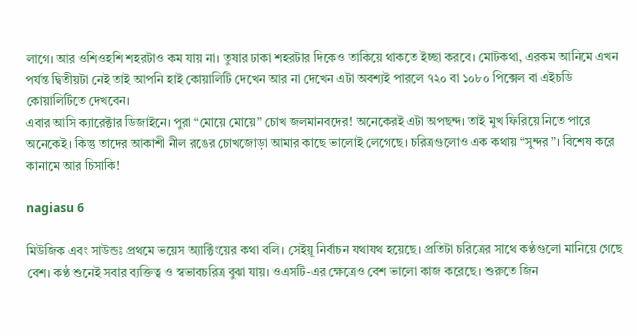লাগে। আর ওশিওহশি শহরটাও কম যায় না। তুষার ঢাকা শহরটার দিকেও তাকিয়ে থাকতে ইচ্ছা করবে। মোটকথা, এরকম আনিমে এখন পর্যন্ত দ্বিতীয়টা নেই তাই আপনি হাই কোয়ালিটি দেখেন আর না দেখেন এটা অবশ্যই পারলে ৭২০ বা ১০৮০ পিক্সেল বা এইচডি কোয়ালিটিতে দেখবেন।
এবার আসি ক্যারেক্টার ডিজাইনে। পুরা “মোয়ে মোয়ে” চোখ জলমানবদের! অনেকেরই এটা অপছন্দ। তাই মুখ ফিরিয়ে নিতে পারে অনেকেই। কিন্তু তাদের আকাশী নীল রঙের চোখজোড়া আমার কাছে ভালোই লেগেছে। চরিত্রগুলোও এক কথায় “সুন্দর”। বিশেষ করে কানামে আর চিসাকি!

nagiasu 6

মিউজিক এবং সাউন্ডঃ প্রথমে ভয়েস অ্যাক্টিংয়ের কথা বলি। সেইয়ূ নির্বাচন যথাযথ হয়েছে। প্রতিটা চরিত্রের সাথে কণ্ঠগুলো মানিয়ে গেছে বেশ। কণ্ঠ শুনেই সবার ব্যক্তিত্ব ও স্বভাবচরিত্র বুঝা যায়। ওএসটি-এর ক্ষেত্রেও বেশ ভালো কাজ করেছে। শুরুতে জিন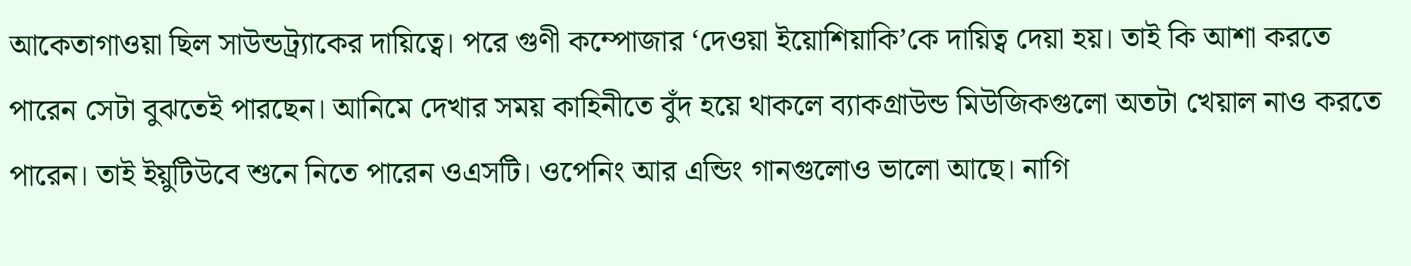আকেতাগাওয়া ছিল সাউন্ডট্র্যাকের দায়িত্বে। পরে গুণী কম্পোজার ‘দেওয়া ইয়োশিয়াকি’কে দায়িত্ব দেয়া হয়। তাই কি আশা করতে পারেন সেটা বুঝতেই পারছেন। আনিমে দেখার সময় কাহিনীতে বুঁদ হয়ে থাকলে ব্যাকগ্রাউন্ড মিউজিকগুলো অতটা খেয়াল নাও করতে পারেন। তাই ইয়ুটিউবে শুনে নিতে পারেন ওএসটি। ওপেনিং আর এন্ডিং গানগুলোও ভালো আছে। নাগি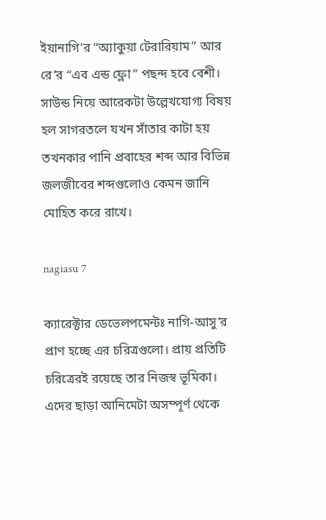ইয়ানাগি’র “অ্যাকুয়া টেরারিয়াম” আর রে’র “এব এন্ড ফ্লো” পছন্দ হবে বেশী। সাউন্ড নিয়ে আরেকটা উল্লেখযোগ্য বিষয় হল সাগরতলে যখন সাঁতার কাটা হয় তখনকার পানি প্রবাহের শব্দ আর বিভিন্ন জলজীবের শব্দগুলোও কেমন জানি মোহিত করে রাখে।

nagiasu 7

ক্যারেক্টার ডেভেলপমেন্টঃ নাগি-আসু’র প্রাণ হচ্ছে এর চরিত্রগুলো। প্রায় প্রতিটি চরিত্রেরই রয়েছে তার নিজস্ব ভূমিকা। এদের ছাড়া আনিমেটা অসম্পূর্ণ থেকে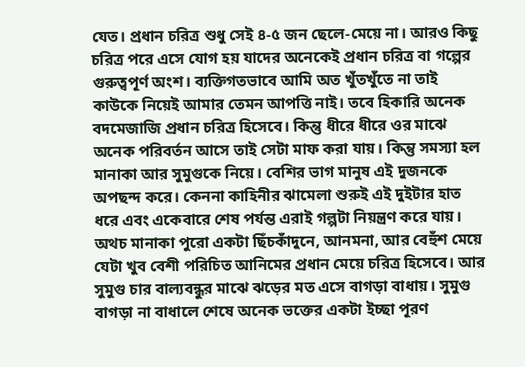যেত। প্রধান চরিত্র শুধু সেই ৪-৫ জন ছেলে-মেয়ে না। আরও কিছু চরিত্র পরে এসে যোগ হয় যাদের অনেকেই প্রধান চরিত্র বা গল্পের গুরুত্বপূর্ণ অংশ। ব্যক্তিগতভাবে আমি অত খুঁতখুঁতে না তাই কাউকে নিয়েই আমার তেমন আপত্তি নাই। তবে হিকারি অনেক বদমেজাজি প্রধান চরিত্র হিসেবে। কিন্তু ধীরে ধীরে ওর মাঝে অনেক পরিবর্তন আসে তাই সেটা মাফ করা যায়। কিন্তু সমস্যা হল মানাকা আর সুমুগুকে নিয়ে। বেশির ভাগ মানুষ এই দুজনকে অপছন্দ করে। কেননা কাহিনীর ঝামেলা শুরুই এই দুইটার হাত ধরে এবং একেবারে শেষ পর্যন্ত এরাই গল্পটা নিয়ন্ত্রণ করে যায়। অথচ মানাকা পুরো একটা ছিঁচকাঁদুনে, আনমনা, আর বেহুঁশ মেয়ে যেটা খুব বেশী পরিচিত আনিমের প্রধান মেয়ে চরিত্র হিসেবে। আর সুমুগু চার বাল্যবন্ধুর মাঝে ঝড়ের মত এসে বাগড়া বাধায়। সুমুগু বাগড়া না বাধালে শেষে অনেক ভক্তের একটা ইচ্ছা পূরণ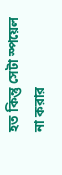হত কিন্তু সেটা স্পয়েল না করার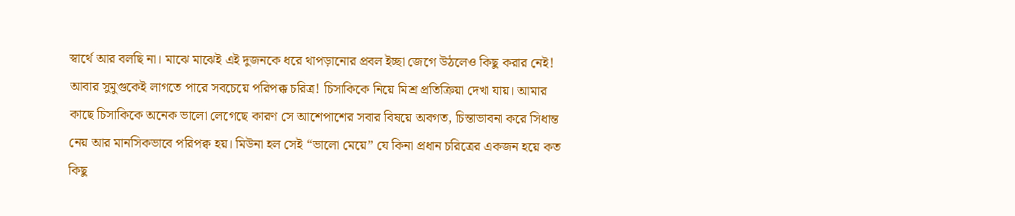স্বার্থে আর বলছি না। মাঝে মাঝেই এই দুজনকে ধরে থাপড়ানোর প্রবল ইচ্ছা জেগে উঠলেও কিছু করার নেই! আবার সুমুগুকেই লাগতে পারে সবচেয়ে পরিপক্ক চরিত্র! চিসাকিকে নিয়ে মিশ্র প্রতিক্রিয়া দেখা যায়। আমার কাছে চিসাকিকে অনেক ভালো লেগেছে কারণ সে আশেপাশের সবার বিষয়ে অবগত, চিন্তাভাবনা করে সিধান্ত নেয় আর মানসিকভাবে পরিপক্ব হয়। মিউনা হল সেই “ভালো মেয়ে” যে কিনা প্রধান চরিত্রের একজন হয়ে কত কিছু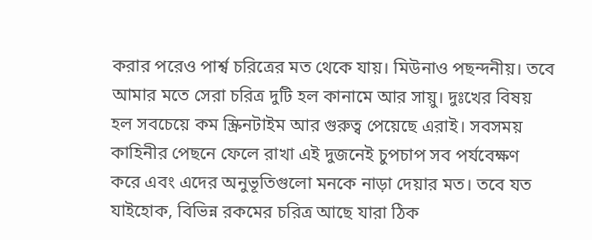করার পরেও পার্শ্ব চরিত্রের মত থেকে যায়। মিউনাও পছন্দনীয়। তবে আমার মতে সেরা চরিত্র দুটি হল কানামে আর সায়ু। দুঃখের বিষয় হল সবচেয়ে কম স্ক্রিনটাইম আর গুরুত্ব পেয়েছে এরাই। সবসময় কাহিনীর পেছনে ফেলে রাখা এই দুজনেই চুপচাপ সব পর্যবেক্ষণ করে এবং এদের অনুভূতিগুলো মনকে নাড়া দেয়ার মত। তবে যত যাইহোক, বিভিন্ন রকমের চরিত্র আছে যারা ঠিক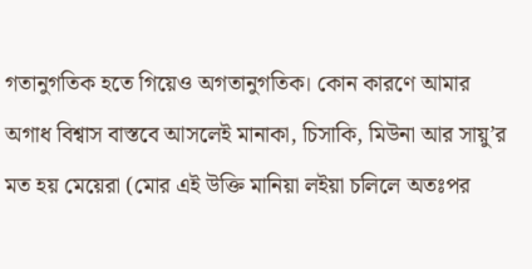গতানুগতিক হতে গিয়েও অগতানুগতিক। কোন কারণে আমার অগাধ বিশ্বাস বাস্তবে আসলেই মানাকা, চিসাকি, মিউনা আর সায়ু’র মত হয় মেয়েরা (মোর এই উক্তি মানিয়া লইয়া চলিলে অতঃপর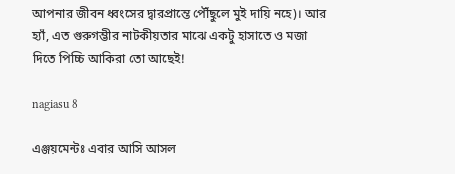আপনার জীবন ধ্বংসের দ্বারপ্রান্তে পৌঁছুলে মুই দায়ি নহে)। আর হ্যাঁ, এত গুরুগম্ভীর নাটকীয়তার মাঝে একটু হাসাতে ও মজা দিতে পিচ্চি আকিরা তো আছেই!

nagiasu 8

এঞ্জয়মেন্টঃ এবার আসি আসল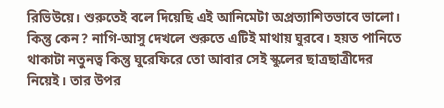রিভিউয়ে। শুরুতেই বলে দিয়েছি এই আনিমেটা অপ্রত্যাশিতভাবে ভালো। কিন্তু কেন? নাগি-আসু দেখলে শুরুতে এটিই মাথায় ঘুরবে। হয়ত পানিতে থাকাটা নতুনত্ব কিন্তু ঘুরেফিরে তো আবার সেই স্কুলের ছাত্রছাত্রীদের নিয়েই। তার উপর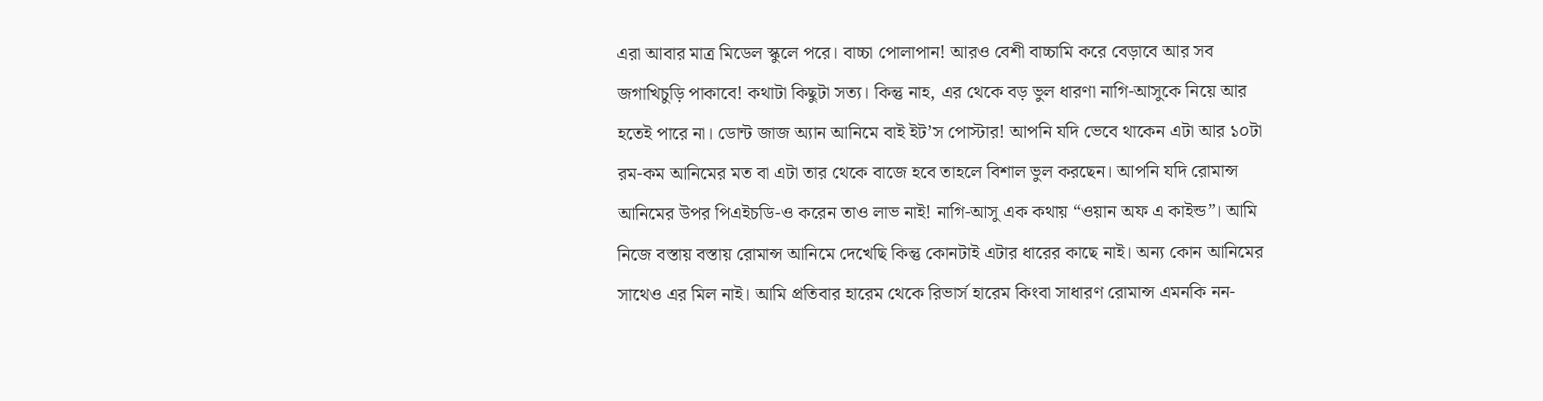এরা আবার মাত্র মিডেল স্কুলে পরে। বাচ্চা পোলাপান! আরও বেশী বাচ্চামি করে বেড়াবে আর সব জগাখিচুড়ি পাকাবে! কথাটা কিছুটা সত্য। কিন্তু নাহ, এর থেকে বড় ভুল ধারণা নাগি-আসুকে নিয়ে আর হতেই পারে না। ডোন্ট জাজ অ্যান আনিমে বাই ইট’স পোস্টার! আপনি যদি ভেবে থাকেন এটা আর ১০টা রম-কম আনিমের মত বা এটা তার থেকে বাজে হবে তাহলে বিশাল ভুল করছেন। আপনি যদি রোমান্স আনিমের উপর পিএইচডি-ও করেন তাও লাভ নাই! নাগি-আসু এক কথায় “ওয়ান অফ এ কাইন্ড”। আমি নিজে বস্তায় বস্তায় রোমান্স আনিমে দেখেছি কিন্তু কোনটাই এটার ধারের কাছে নাই। অন্য কোন আনিমের সাথেও এর মিল নাই। আমি প্রতিবার হারেম থেকে রিভার্স হারেম কিংবা সাধারণ রোমান্স এমনকি নন-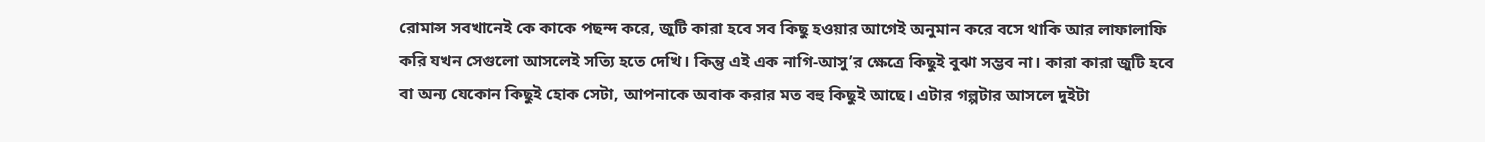রোমান্স সবখানেই কে কাকে পছন্দ করে, জুটি কারা হবে সব কিছু হওয়ার আগেই অনুমান করে বসে থাকি আর লাফালাফি করি যখন সেগুলো আসলেই সত্যি হতে দেখি। কিন্তু এই এক নাগি-আসু’র ক্ষেত্রে কিছুই বুঝা সম্ভব না। কারা কারা জুটি হবে বা অন্য যেকোন কিছুই হোক সেটা, আপনাকে অবাক করার মত বহু কিছুই আছে। এটার গল্পটার আসলে দুইটা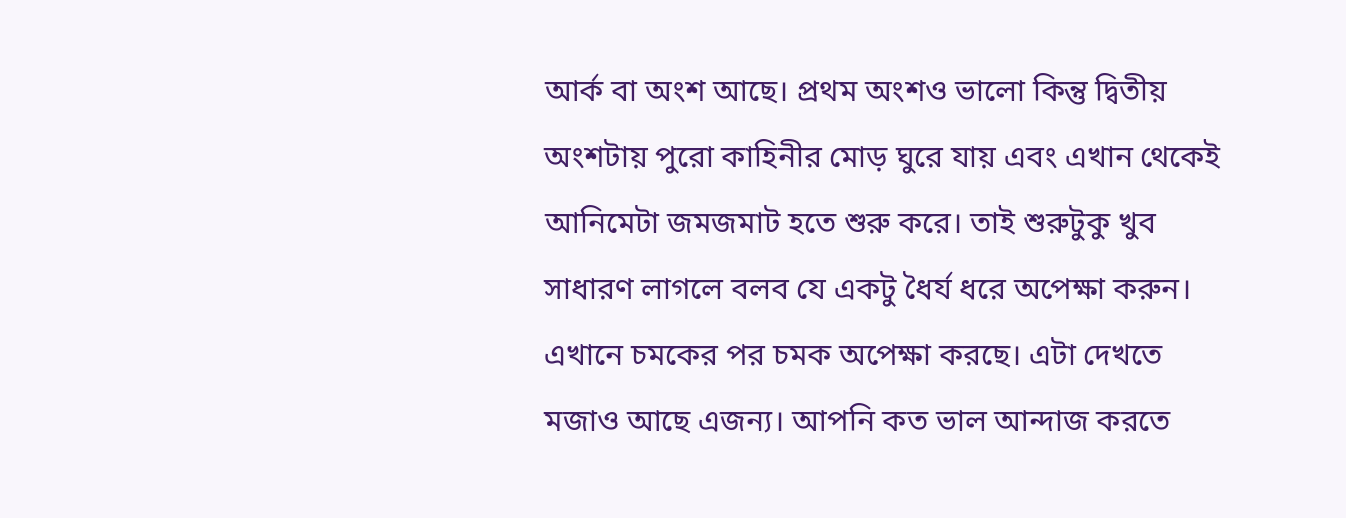আর্ক বা অংশ আছে। প্রথম অংশও ভালো কিন্তু দ্বিতীয় অংশটায় পুরো কাহিনীর মোড় ঘুরে যায় এবং এখান থেকেই আনিমেটা জমজমাট হতে শুরু করে। তাই শুরুটুকু খুব সাধারণ লাগলে বলব যে একটু ধৈর্য ধরে অপেক্ষা করুন। এখানে চমকের পর চমক অপেক্ষা করছে। এটা দেখতে মজাও আছে এজন্য। আপনি কত ভাল আন্দাজ করতে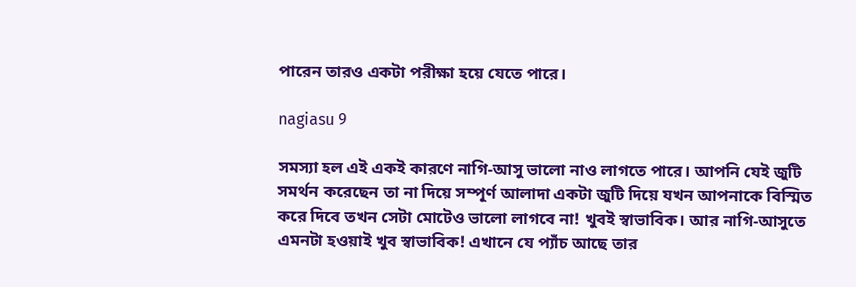পারেন তারও একটা পরীক্ষা হয়ে যেতে পারে।

nagiasu 9

সমস্যা হল এই একই কারণে নাগি-আসু ভালো নাও লাগতে পারে। আপনি যেই জুটি সমর্থন করেছেন তা না দিয়ে সম্পূর্ণ আলাদা একটা জুটি দিয়ে যখন আপনাকে বিস্মিত করে দিবে তখন সেটা মোটেও ভালো লাগবে না! খুবই স্বাভাবিক। আর নাগি-আসুতে এমনটা হওয়াই খুব স্বাভাবিক! এখানে যে প্যাঁচ আছে তার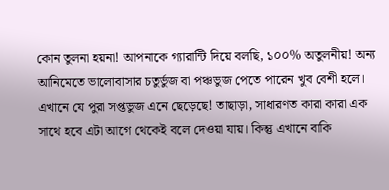কোন তুলনা হয়না! আপনাকে গ্যারান্টি দিয়ে বলছি, ১০০% অতুলনীয়! অন্য আনিমেতে ভালোবাসার চতুর্ভুজ বা পঞ্চভুজ পেতে পারেন খুব বেশী হলে। এখানে যে পুরা সপ্তভুজ এনে ছেড়েছে! তাছাড়া, সাধারণত কারা কারা এক সাথে হবে এটা আগে থেকেই বলে দেওয়া যায়। কিন্তু এখানে বাকি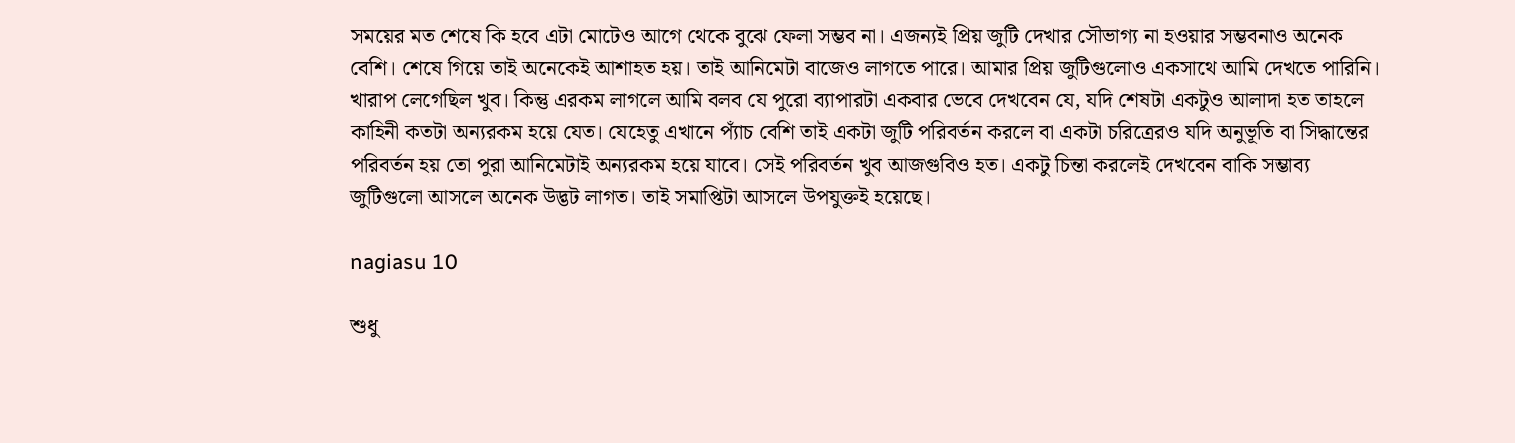সময়ের মত শেষে কি হবে এটা মোটেও আগে থেকে বুঝে ফেলা সম্ভব না। এজন্যই প্রিয় জুটি দেখার সৌভাগ্য না হওয়ার সম্ভবনাও অনেক বেশি। শেষে গিয়ে তাই অনেকেই আশাহত হয়। তাই আনিমেটা বাজেও লাগতে পারে। আমার প্রিয় জুটিগুলোও একসাথে আমি দেখতে পারিনি। খারাপ লেগেছিল খুব। কিন্তু এরকম লাগলে আমি বলব যে পুরো ব্যাপারটা একবার ভেবে দেখবেন যে, যদি শেষটা একটুও আলাদা হত তাহলে কাহিনী কতটা অন্যরকম হয়ে যেত। যেহেতু এখানে প্যাঁচ বেশি তাই একটা জুটি পরিবর্তন করলে বা একটা চরিত্রেরও যদি অনুভূতি বা সিদ্ধান্তের পরিবর্তন হয় তো পুরা আনিমেটাই অন্যরকম হয়ে যাবে। সেই পরিবর্তন খুব আজগুবিও হত। একটু চিন্তা করলেই দেখবেন বাকি সম্ভাব্য জুটিগুলো আসলে অনেক উদ্ভট লাগত। তাই সমাপ্তিটা আসলে উপযুক্তই হয়েছে।

nagiasu 10

শুধু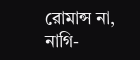রোমান্স না, নাগি-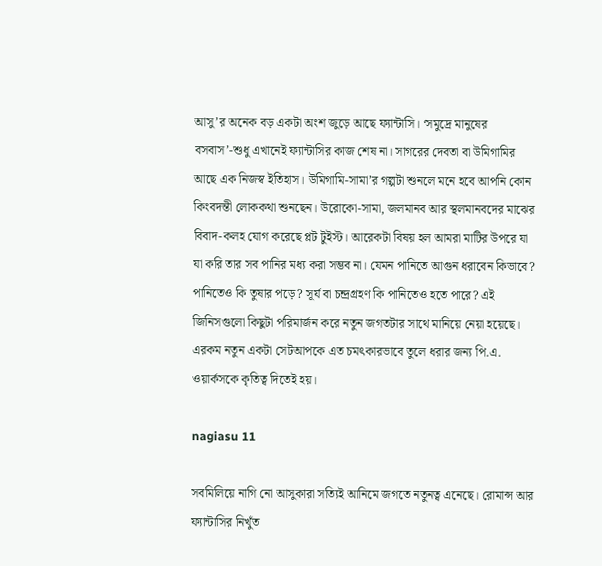আসু’র অনেক বড় একটা অংশ জুড়ে আছে ফ্যান্টাসি। ‘সমুদ্রে মানুষের বসবাস’-শুধু এখানেই ফ্যান্টাসির কাজ শেষ না। সাগরের দেবতা বা উমিগামির আছে এক নিজস্ব ইতিহাস। উমিগামি-সামা’র গল্পটা শুনলে মনে হবে আপনি কোন কিংবদন্তী লোককথা শুনছেন। উরোকো-সামা, জলমানব আর স্থলমানবদের মাঝের বিবাদ-কলহ যোগ করেছে প্লট টুইস্ট। আরেকটা বিষয় হল আমরা মাটির উপরে যা যা করি তার সব পানির মধ্য করা সম্ভব না। যেমন পানিতে আগুন ধরাবেন কিভাবে? পানিতেও কি তুষার পড়ে? সূর্য বা চন্দ্রগ্রহণ কি পানিতেও হতে পারে? এই জিনিসগুলো কিছুটা পরিমার্জন করে নতুন জগতটার সাথে মানিয়ে নেয়া হয়েছে। এরকম নতুন একটা সেটআপকে এত চমৎকারভাবে তুলে ধরার জন্য পি.এ. ওয়ার্কসকে কৃতিত্ব দিতেই হয়।

nagiasu 11

সবমিলিয়ে নাগি নো আসুকারা সত্যিই আনিমে জগতে নতুনত্ব এনেছে। রোমান্স আর ফ্যান্টাসির নিখুঁত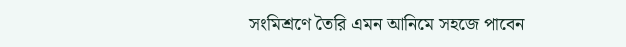সংমিশ্রণে তৈরি এমন আনিমে সহজে পাবেন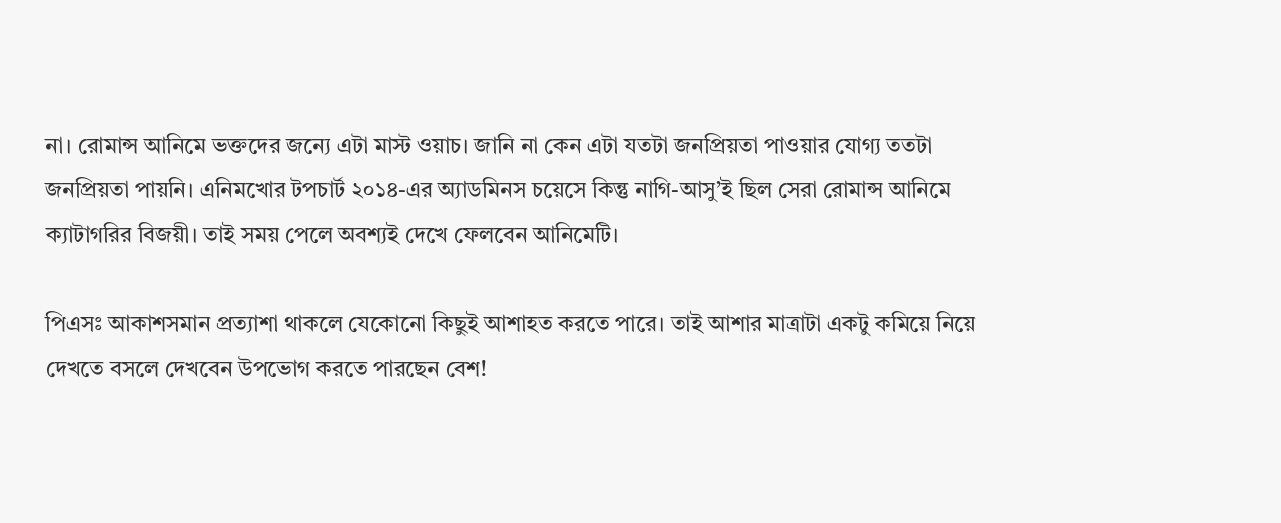না। রোমান্স আনিমে ভক্তদের জন্যে এটা মাস্ট ওয়াচ। জানি না কেন এটা যতটা জনপ্রিয়তা পাওয়ার যোগ্য ততটা জনপ্রিয়তা পায়নি। এনিমখোর টপচার্ট ২০১৪-এর অ্যাডমিনস চয়েসে কিন্তু নাগি-আসু’ই ছিল সেরা রোমান্স আনিমে ক্যাটাগরির বিজয়ী। তাই সময় পেলে অবশ্যই দেখে ফেলবেন আনিমেটি।

পিএসঃ আকাশসমান প্রত্যাশা থাকলে যেকোনো কিছুই আশাহত করতে পারে। তাই আশার মাত্রাটা একটু কমিয়ে নিয়ে দেখতে বসলে দেখবেন উপভোগ করতে পারছেন বেশ!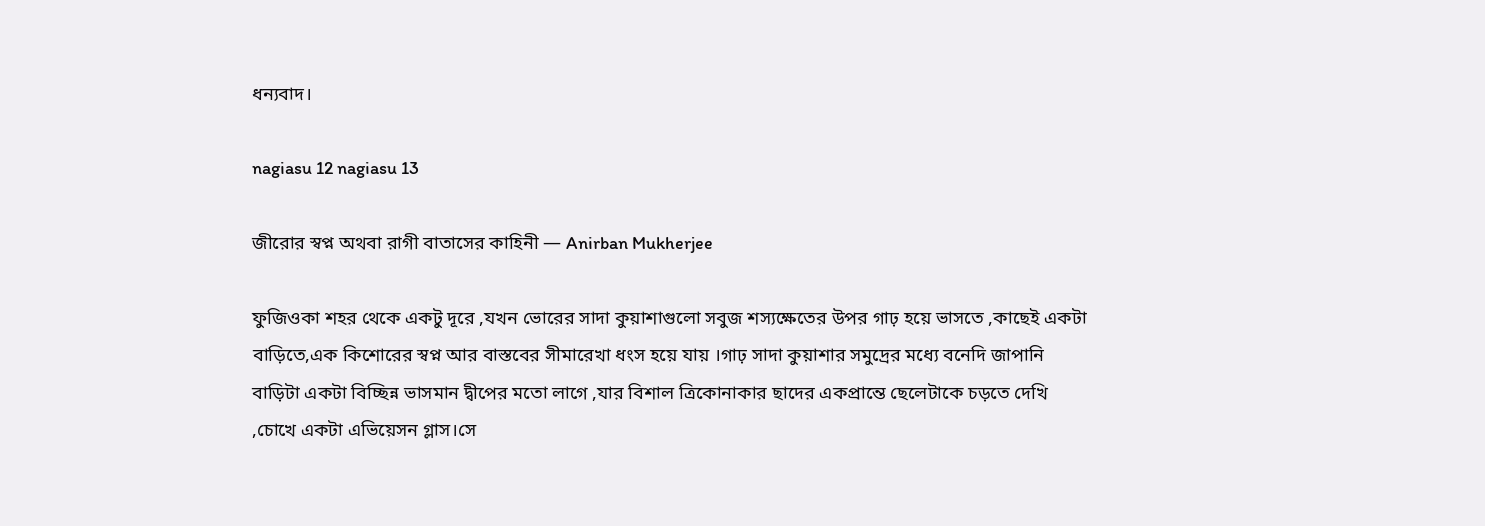ধন্যবাদ।

nagiasu 12 nagiasu 13

জীরোর স্বপ্ন অথবা রাগী বাতাসের কাহিনী — Anirban Mukherjee

ফুজিওকা শহর থেকে একটু দূরে ,যখন ভোরের সাদা কুয়াশাগুলো সবুজ শস্যক্ষেতের উপর গাঢ় হয়ে ভাসতে ,কাছেই একটা বাড়িতে,এক কিশোরের স্বপ্ন আর বাস্তবের সীমারেখা ধংস হয়ে যায় ।গাঢ় সাদা কুয়াশার সমুদ্রের মধ্যে বনেদি জাপানি বাড়িটা একটা বিচ্ছিন্ন ভাসমান দ্বীপের মতো লাগে ,যার বিশাল ত্রিকোনাকার ছাদের একপ্রান্তে ছেলেটাকে চড়তে দেখি ,চোখে একটা এভিয়েসন গ্লাস।সে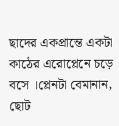ছাদের একপ্রান্তে একটা কাঠের এরোপ্লেনে চড়ে বসে ।প্লেনটা বেমানান, ছোট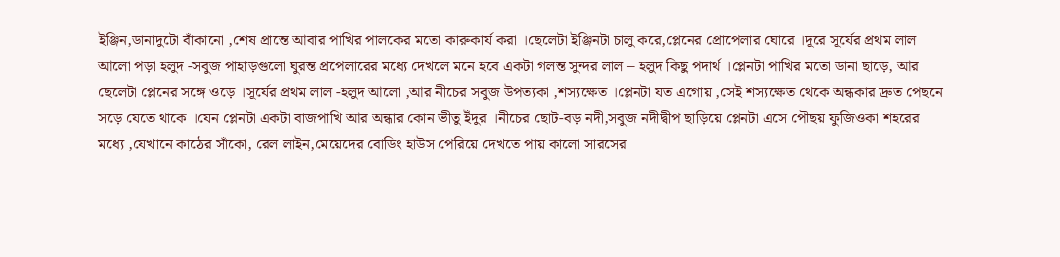ইঞ্জিন,ডানাদুটো বাঁকানো ,শেষ প্রান্তে আবার পাখির পালকের মতো কারুকার্য করা ।ছেলেটা ইঞ্জিনটা চালু করে,প্লেনের প্রোপেলার ঘোরে ।দূরে সূর্যের প্রথম লাল আলো পড়া হলুদ -সবুজ পাহাড়গুলো ঘুরন্ত প্রপেলারের মধ্যে দেখলে মনে হবে একটা গলন্ত সুন্দর লাল – হলুদ কিছু পদার্থ ।প্লেনটা পাখির মতো ডানা ছাড়ে, আর ছেলেটা প্লেনের সঙ্গে ওড়ে ।সূর্যের প্রথম লাল -হলুদ আলো ,আর নীচের সবুজ উপত্যকা ,শস্যক্ষেত ।প্লেনটা যত এগোয় ,সেই শস্যক্ষেত থেকে অন্ধকার দ্রুত পেছনে সড়ে যেতে থাকে ।যেন প্লেনটা একটা বাজপাখি আর অন্ধার কোন ভীতু ইঁদুর ।নীচের ছোট-বড় নদী,সবুজ নদীদ্বীপ ছাড়িয়ে প্লেনটা এসে পৌছয় ফুজিওকা শহরের মধ্যে ,যেখানে কাঠের সাঁকো, রেল লাইন,মেয়েদের বোডিং হাউস পেরিয়ে দেখতে পায় কালো সারসের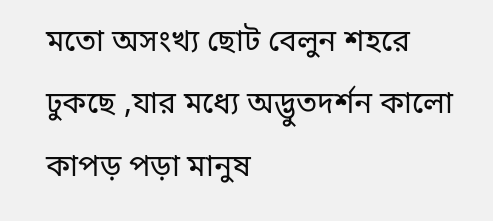মতো অসংখ্য ছোট বেলুন শহরে ঢুকছে ,যার মধ্যে অদ্ভুতদর্শন কালো কাপড় পড়া মানুষ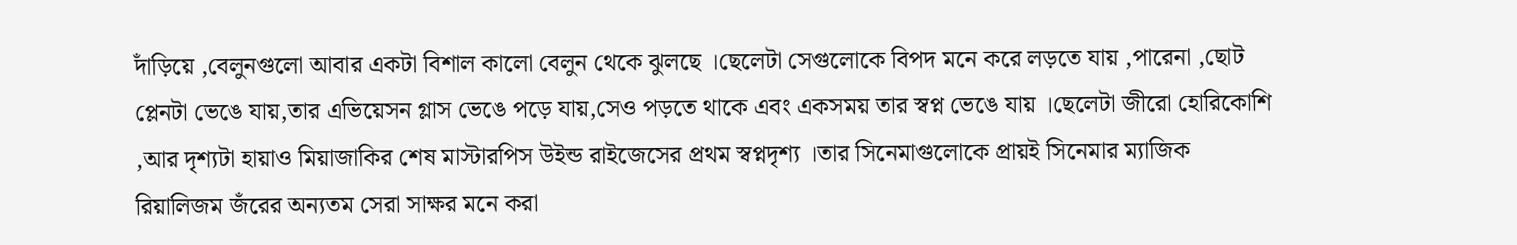দাঁড়িয়ে ,বেলুনগুলো আবার একটা বিশাল কালো বেলুন থেকে ঝুলছে ।ছেলেটা সেগুলোকে বিপদ মনে করে লড়তে যায় ,পারেনা ,ছোট প্লেনটা ভেঙে যায়,তার এভিয়েসন গ্লাস ভেঙে পড়ে যায়,সেও পড়তে থাকে এবং একসময় তার স্বপ্ন ভেঙে যায় ।ছেলেটা জীরো হোরিকোশি ,আর দৃশ্যটা হায়াও মিয়াজাকির শেষ মাস্টারপিস উইন্ড রাইজেসের প্রথম স্বপ্নদৃশ্য ।তার সিনেমাগুলোকে প্রায়ই সিনেমার ম্যাজিক রিয়ালিজম জঁরের অন্যতম সেরা সাক্ষর মনে করা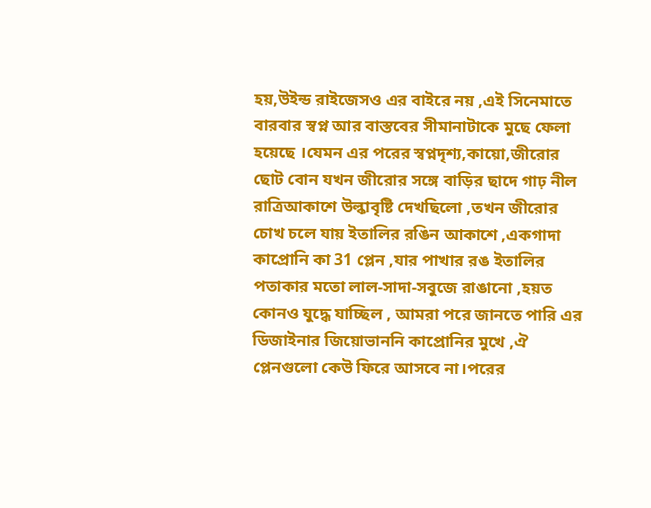হয়,উইন্ড রাইজেসও এর বাইরে নয় ,এই সিনেমাতে বারবার স্বপ্ন আর বাস্তবের সীমানাটাকে মুছে ফেলা হয়েছে ।যেমন এর পরের স্বপ্নদৃশ্য,কায়ো,জীরোর ছোট বোন যখন জীরোর সঙ্গে বাড়ির ছাদে গাঢ় নীল রাত্রিআকাশে উল্কাবৃষ্টি দেখছিলো ,তখন জীরোর চোখ চলে যায় ইতালির রঙিন আকাশে ,একগাদা কাপ্রোনি কা 31 প্লেন ,যার পাখার রঙ ইতালির পতাকার মতো লাল-সাদা-সবুজে রাঙানো ,হয়ত কোনও যুদ্ধে যাচ্ছিল , আমরা পরে জানতে পারি এর ডিজাইনার জিয়োভাননি কাপ্রোনির মুখে ,ঐ প্লেনগুলো কেউ ফিরে আসবে না।পরের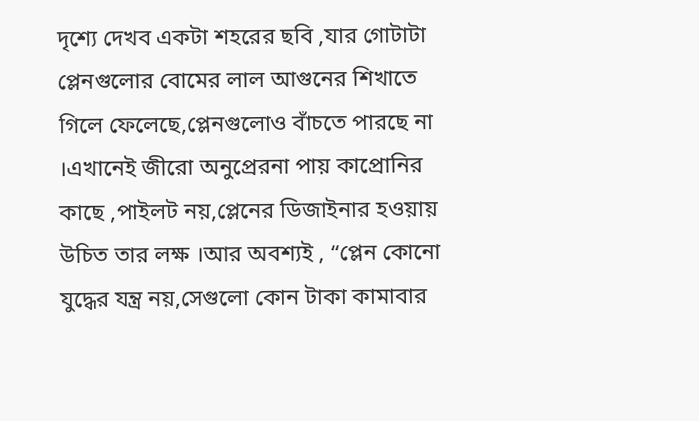দৃশ্যে দেখব একটা শহরের ছবি ,যার গোটাটা প্লেনগুলোর বোমের লাল আগুনের শিখাতে গিলে ফেলেছে,প্লেনগুলোও বাঁচতে পারছে না ।এখানেই জীরো অনুপ্রেরনা পায় কাপ্রোনির কাছে ,পাইলট নয়,প্লেনের ডিজাইনার হওয়ায় উচিত তার লক্ষ ।আর অবশ্যই , “প্লেন কোনো যুদ্ধের যন্ত্র নয়,সেগুলো কোন টাকা কামাবার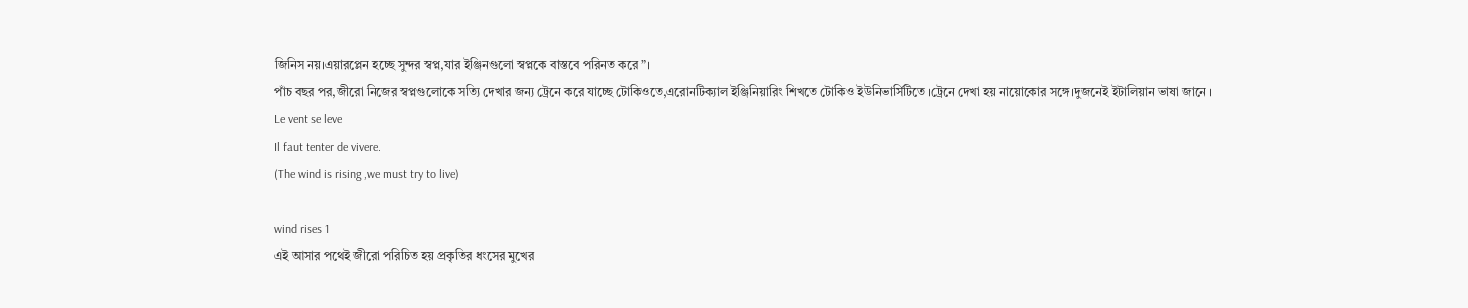জিনিস নয়।এয়ারপ্লেন হচ্ছে সুন্দর স্বপ্ন,যার ইঞ্জিনগুলো স্বপ্নকে বাস্তবে পরিনত করে”।
পাঁচ বছর পর,জীরো নিজের স্বপ্নগুলোকে সত্যি দেখার জন্য ট্রেনে করে যাচ্ছে টোকিওতে,এরোনটিক্যাল ইঞ্জিনিয়ারিং শিখতে টোকিও ইউনিভার্সিটিতে ।ট্রেনে দেখা হয় নায়োকোর সঙ্গে।দুজনেই ইটালিয়ান ভাষা জানে ।
Le vent se leve
Il faut tenter de vivere.
(The wind is rising ,we must try to live)

wind rises 1
এই আসার পথেই জীরো পরিচিত হয় প্রকৃতির ধংসের মুখের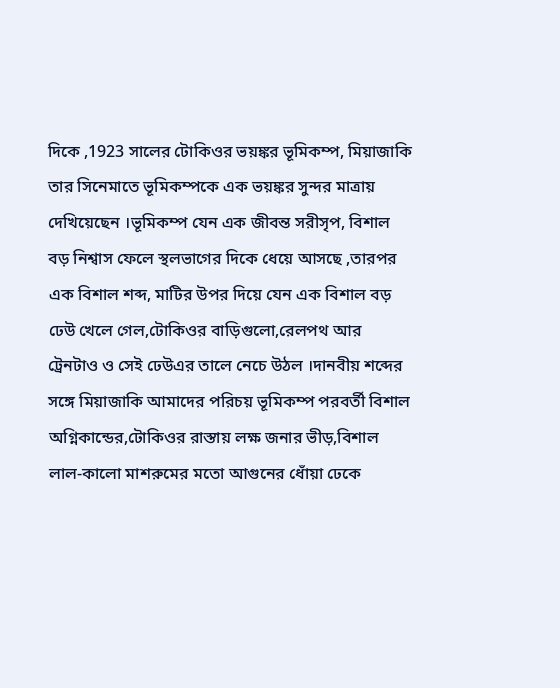দিকে ,1923 সালের টোকিওর ভয়ঙ্কর ভূমিকম্প, মিয়াজাকি তার সিনেমাতে ভূমিকম্পকে এক ভয়ঙ্কর সুন্দর মাত্রায় দেখিয়েছেন ।ভূমিকম্প যেন এক জীবন্ত সরীসৃপ, বিশাল বড় নিশ্বাস ফেলে স্থলভাগের দিকে ধেয়ে আসছে ,তারপর এক বিশাল শব্দ, মাটির উপর দিয়ে যেন এক বিশাল বড় ঢেউ খেলে গেল,টোকিওর বাড়িগুলো,রেলপথ আর ট্রেনটাও ও সেই ঢেউএর তালে নেচে উঠল ।দানবীয় শব্দের সঙ্গে মিয়াজাকি আমাদের পরিচয় ভূমিকম্প পরবর্তী বিশাল অগ্নিকান্ডের,টোকিওর রাস্তায় লক্ষ জনার ভীড়,বিশাল লাল-কালো মাশরুমের মতো আগুনের ধোঁয়া ঢেকে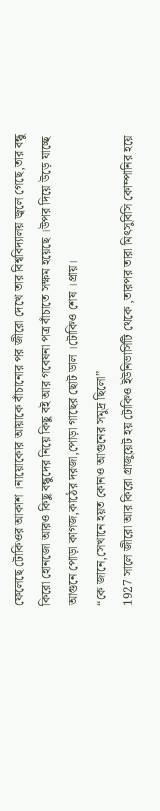ফেলেছে টোকিওর আকাশ ।নায়োকোর আয়াকে বাঁচানোর পর জীরো দেখে তার বিশ্ববিদ্যালয় জ্বলে গেছে,তার বন্ধু কিরো হোনজো আরও কিছু বন্ধুদের নিয়ে কিছু বই আর গবেষনা পত্র বাঁচাতে সক্ষম হয়েছে ।উপর দিয়ে উড়ে যাচ্ছে আগুনে পোড়া কাগজ,কাঠের দরজা,পোড়া গাছের ছোট ডাল ।টোকিও শেষ ।প্রায়।
“কে জানে,সেখানে হয়ত কোনও আগুনের সমুদ্র ছিলো”
1927 সালে জীরো আর কিরো গ্রাজুয়েট হয় টোকিও ইউনিভার্সিটি থেকে ,তারপর তারা মিৎসুবিসি কোম্পানির হয়ে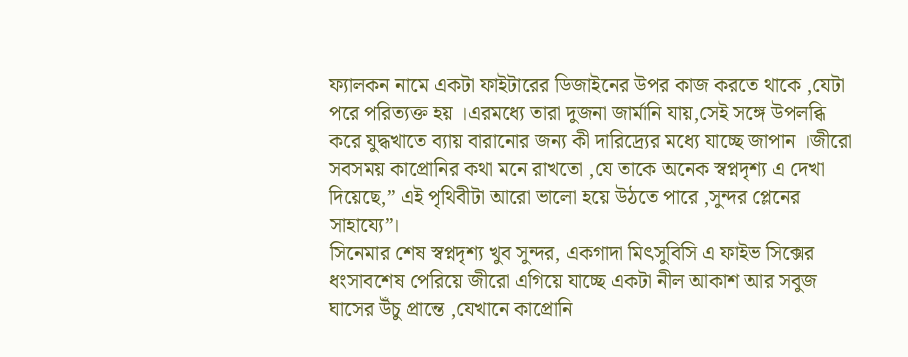ফ্যালকন নামে একটা ফাইটারের ডিজাইনের উপর কাজ করতে থাকে ,যেটা পরে পরিত্যক্ত হয় ।এরমধ্যে তারা দুজনা জার্মানি যায়,সেই সঙ্গে উপলব্ধি করে যুদ্ধখাতে ব্যায় বারানোর জন্য কী দারিদ্র্যের মধ্যে যাচ্ছে জাপান ।জীরো সবসময় কাপ্রোনির কথা মনে রাখতো ,যে তাকে অনেক স্বপ্নদৃশ্য এ দেখা দিয়েছে,” এই পৃথিবীটা আরো ভালো হয়ে উঠতে পারে ,সুন্দর প্লেনের সাহায্যে”।
সিনেমার শেষ স্বপ্নদৃশ্য খুব সুন্দর, একগাদা মিৎসুবিসি এ ফাইভ সিক্সের ধংসাবশেষ পেরিয়ে জীরো এগিয়ে যাচ্ছে একটা নীল আকাশ আর সবুজ ঘাসের উঁচু প্রান্তে ,যেখানে কাপ্রোনি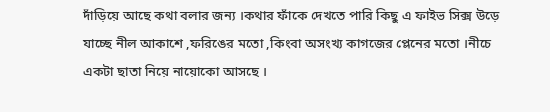দাঁড়িয়ে আছে কথা বলার জন্য ।কথার ফাঁকে দেখতে পারি কিছু এ ফাইভ সিক্স উড়ে যাচ্ছে নীল আকাশে ,ফরিঙের মতো ,কিংবা অসংখ্য কাগজের প্লেনের মতো ।নীচে একটা ছাতা নিয়ে নায়োকো আসছে ।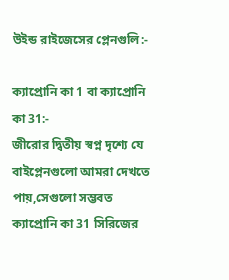উইন্ড রাইজেসের প্লেনগুলি:-

ক্যাপ্রোনি কা 1 বা ক্যাপ্রোনি কা 31:-
জীরোর দ্বিতীয় স্বপ্ন দৃশ্যে যে বাইপ্লেনগুলো আমরা দেখতে পায়,সেগুলো সম্ভবত ক্যাপ্রোনি কা 31 সিরিজের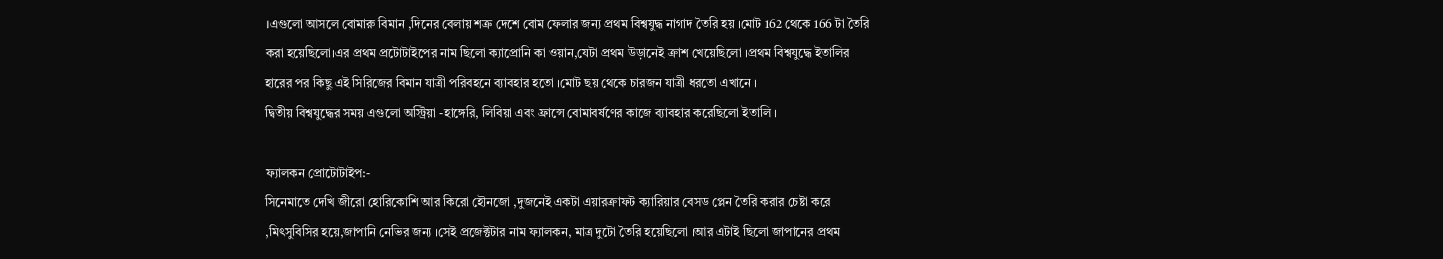।এগুলো আসলে বোমারু বিমান ,দিনের বেলায় শত্রু দেশে বোম ফেলার জন্য প্রথম বিশ্বযুদ্ধ নাগাদ তৈরি হয় ।মোট 162 থেকে 166 টা তৈরি করা হয়েছিলো।এর প্রথম প্রটোটাইপের নাম ছিলো ক্যাপ্রোনি কা ওয়ান,যেটা প্রথম উড়ানেই ক্রাশ খেয়েছিলো ।প্রথম বিশ্বযুদ্ধে ইতালির হারের পর কিছু এই সিরিজের বিমান যাত্রী পরিবহনে ব্যাবহার হতো ।মোট ছয় থেকে চারজন যাত্রী ধরতো এখানে ।
দ্বিতীয় বিশ্বযুদ্ধের সময় এগুলো অস্ট্রিয়া -হাঙ্গেরি, লিবিয়া এবং ফ্রান্সে বোমাবর্ষণের কাজে ব্যাবহার করেছিলো ইতালি ।

ফ্যালকন প্রোটোটাইপ:-
সিনেমাতে দেখি জীরো হোরিকোশি আর কিরো হৌনজো ,দুজনেই একটা এয়ারক্রাফট ক্যারিয়ার বেসড প্লেন তৈরি করার চেষ্টা করে ,মিৎসুবিসির হয়ে,জাপানি নেভির জন্য ।সেই প্রজেক্টটার নাম ফ্যালকন, মাত্র দুটো তৈরি হয়েছিলো ।আর এটাই ছিলো জাপানের প্রথম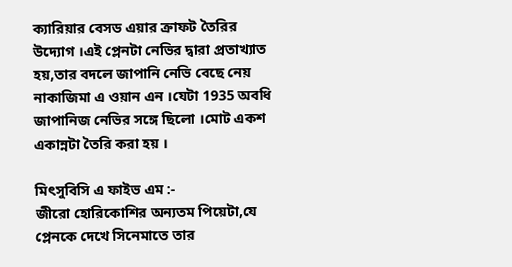ক্যারিয়ার বেসড এয়ার ক্রাফট তৈরির উদ্যোগ ।এই প্লেনটা নেভির দ্বারা প্রতাখ্যাত হয়,তার বদলে জাপানি নেভি বেছে নেয় নাকাজিমা এ ওয়ান এন ।যেটা 1935 অবধি জাপানিজ নেভির সঙ্গে ছিলো ।মোট একশ একান্নটা তৈরি করা হয় ।

মিৎসুবিসি এ ফাইভ এম :-
জীরো হোরিকোশির অন্যতম পিয়েটা,যে প্লেনকে দেখে সিনেমাতে তার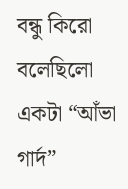বন্ধু কিরো বলেছিলো একটা “আঁভা গার্দ”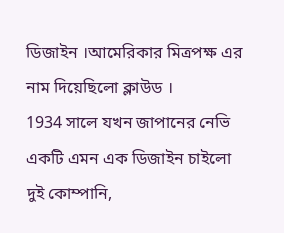ডিজাইন ।আমেরিকার মিত্রপক্ষ এর নাম দিয়েছিলো ক্লাউড ।
1934 সালে যখন জাপানের নেভি একটি এমন এক ডিজাইন চাইলো দুই কোম্পানি,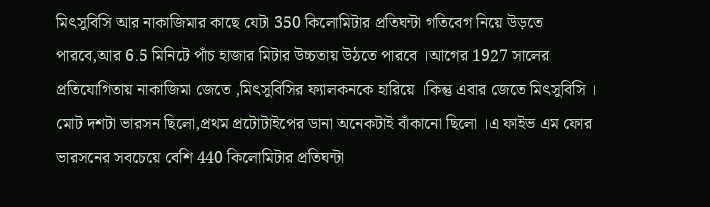মিৎসুবিসি আর নাকাজিমার কাছে যেটা 350 কিলোমিটার প্রতিঘন্টা গতিবেগ নিয়ে উড়তে পারবে,আর 6.5 মিনিটে পাঁচ হাজার মিটার উচ্চতায় উঠতে পারবে ।আগের 1927 সালের প্রতিযোগিতায় নাকাজিমা জেতে ,মিৎসুবিসির ফ্যালকনকে হারিয়ে ।কিন্তু এবার জেতে মিৎসুবিসি ।
মোট দশটা ভারসন ছিলো,প্রথম প্রটোটাইপের ডানা অনেকটাই বাঁকানো ছিলো ।এ ফাইভ এম ফোর ভারসনের সবচেয়ে বেশি 440 কিলোমিটার প্রতিঘন্টা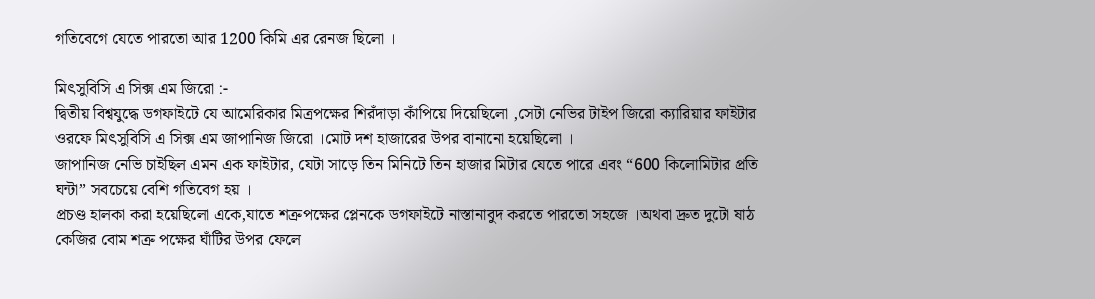গতিবেগে যেতে পারতো আর 1200 কিমি এর রেনজ ছিলো ।

মিৎসুবিসি এ সিক্স এম জিরো :-
দ্বিতীয় বিশ্বযুদ্ধে ডগফাইটে যে আমেরিকার মিত্রপক্ষের শিরঁদাড়া কাঁপিয়ে দিয়েছিলো ,সেটা নেভির টাইপ জিরো ক্যারিয়ার ফাইটার ওরফে মিৎসুবিসি এ সিক্স এম জাপানিজ জিরো ।মোট দশ হাজারের উপর বানানো হয়েছিলো ।
জাপানিজ নেভি চাইছিল এমন এক ফাইটার, যেটা সাড়ে তিন মিনিটে তিন হাজার মিটার যেতে পারে এবং “600 কিলোমিটার প্রতি ঘন্টা” সবচেয়ে বেশি গতিবেগ হয় ।
প্রচণ্ড হালকা করা হয়েছিলো একে,যাতে শত্রুপক্ষের প্লেনকে ডগফাইটে নাস্তানাবুদ করতে পারতো সহজে ।অথবা দ্রুত দুটো ষাঠ কেজির বোম শত্রু পক্ষের ঘাঁটির উপর ফেলে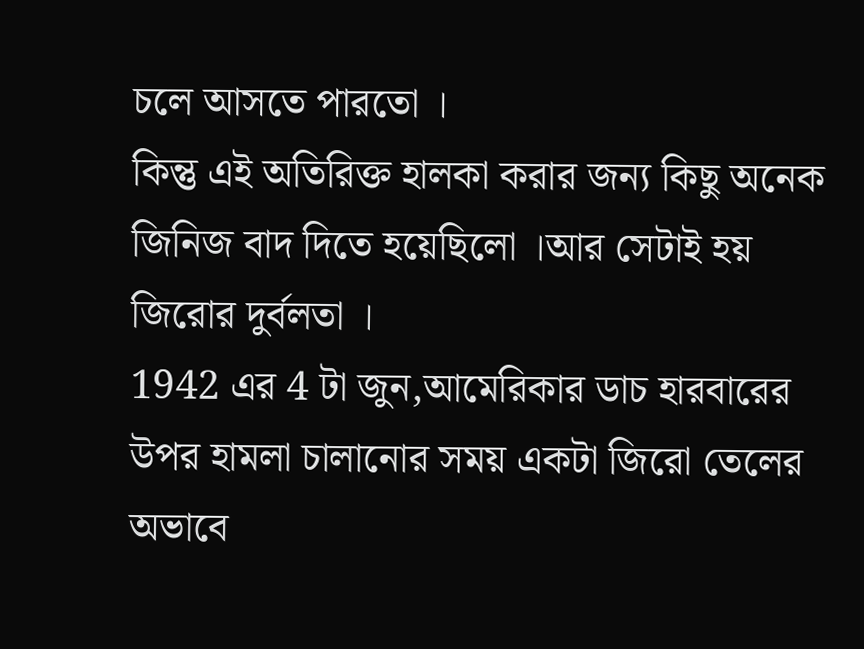চলে আসতে পারতো ।
কিন্তু এই অতিরিক্ত হালকা করার জন্য কিছু অনেক জিনিজ বাদ দিতে হয়েছিলো ।আর সেটাই হয় জিরোর দুর্বলতা ।
1942 এর 4 টা জুন,আমেরিকার ডাচ হারবারের উপর হামলা চালানোর সময় একটা জিরো তেলের অভাবে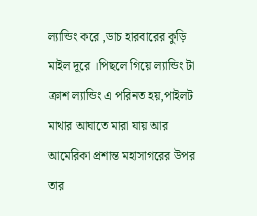ল্যান্ডিং করে ,ডাচ হারবারের কুড়ি মাইল দূরে ।পিছলে গিয়ে ল্যান্ডিং টা ক্রাশ ল্যান্ডিং এ পরিনত হয়,পাইলট মাথার আঘাতে মারা যায় আর আমেরিকা প্রশান্ত মহাসাগরের উপর তার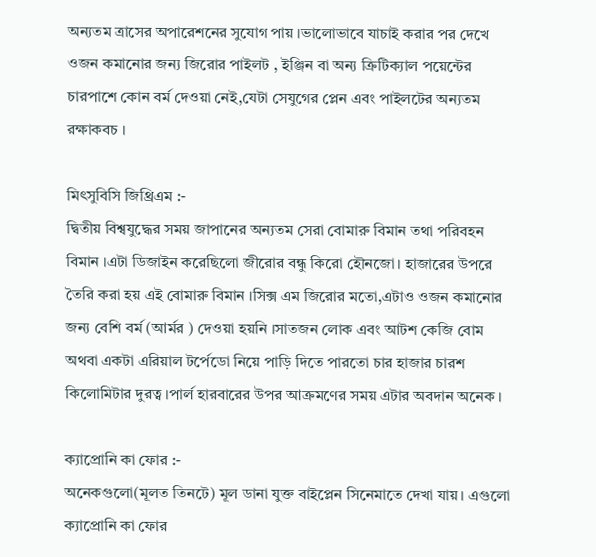অন্যতম ত্রাসের অপারেশনের সুযোগ পায় ।ভালোভাবে যাচাই করার পর দেখে ওজন কমানোর জন্য জিরোর পাইলট , ইঞ্জিন বা অন্য ক্রিটিক্যাল পয়েন্টের চারপাশে কোন বর্ম দেওয়া নেই,যেটা সেযুগের প্লেন এবং পাইলটের অন্যতম রক্ষাকবচ ।

মিৎসুবিসি জিথ্রিএম :-
দ্বিতীয় বিশ্বযুদ্ধের সময় জাপানের অন্যতম সেরা বোমারু বিমান তথা পরিবহন বিমান ।এটা ডিজাইন করেছিলো জীরোর বন্ধু কিরো হৌনজো। হাজারের উপরে তৈরি করা হয় এই বোমারু বিমান ।সিক্স এম জিরোর মতো,এটাও ওজন কমানোর জন্য বেশি বর্ম (আর্মর ) দেওয়া হয়নি ।সাতজন লোক এবং আটশ কেজি বোম অথবা একটা এরিয়াল টর্পেডো নিয়ে পাড়ি দিতে পারতো চার হাজার চারশ কিলোমিটার দুরত্ব ।পার্ল হারবারের উপর আক্রমণের সময় এটার অবদান অনেক ।

ক্যাপ্রোনি কা ফোর :-
অনেকগুলো(মূলত তিনটে) মূল ডানা যুক্ত বাইপ্লেন সিনেমাতে দেখা যায়। এগুলো ক্যাপ্রোনি কা ফোর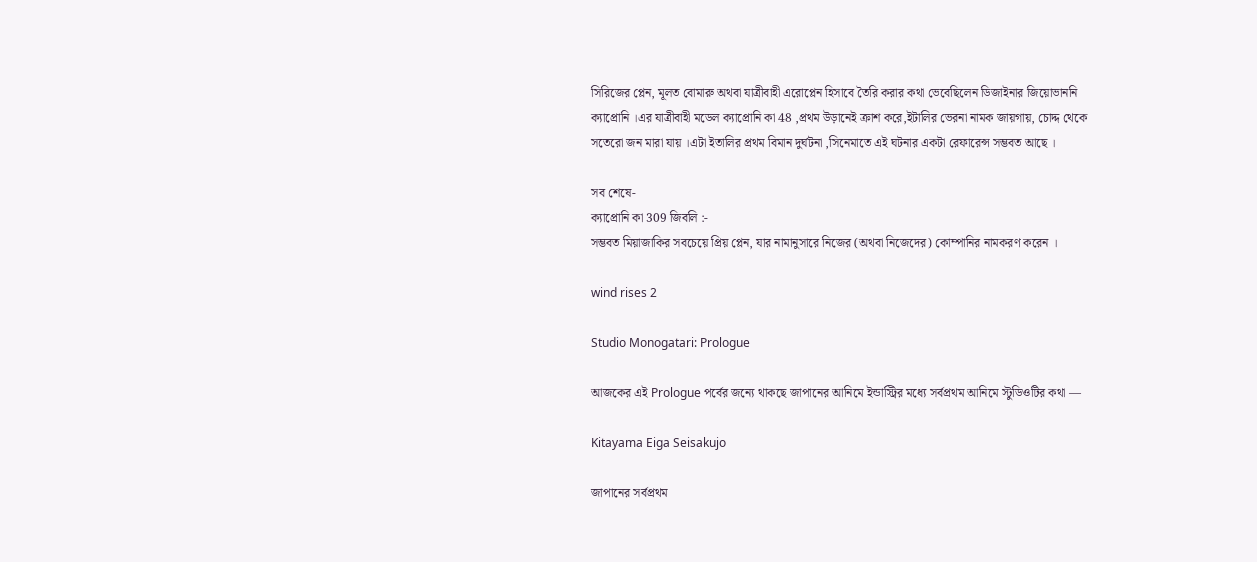সিরিজের প্লেন, মূলত বোমারু অথবা যাত্রীবাহী এরোপ্লেন হিসাবে তৈরি করার কথা ভেবেছিলেন ডিজাইনার জিয়োভাননি ক্যাপ্রোনি ।এর যাত্রীবাহী মডেল ক্যাপ্রোনি কা 48 ,প্রথম উড়ানেই ক্রাশ করে,ইটালির ভেরনা নামক জায়গায়, চোদ্দ থেকে সতেরো জন মারা যায় ।এটা ইতালির প্রথম বিমান দুর্ঘটনা ,সিনেমাতে এই ঘটনার একটা রেফারেন্স সম্ভবত আছে ।

সব শেষে-
ক্যাপ্রোনি কা 309 জিবলি :-
সম্ভবত মিয়াজাকির সবচেয়ে প্রিয় প্লেন, যার নামানুসারে নিজের (অথবা নিজেদের) কোম্পানির নামকরণ করেন ।

wind rises 2

Studio Monogatari: Prologue

আজকের এই Prologue পর্বের জন্যে থাকছে জাপানের আনিমে ইন্ডাস্ট্রির মধ্যে সর্বপ্রথম আনিমে স্টুডিওটির কথা —

Kitayama Eiga Seisakujo

জাপানের সর্বপ্রথম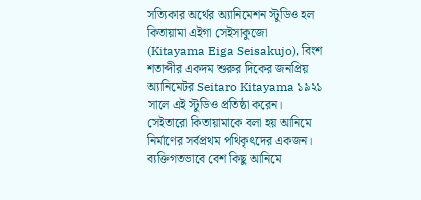সত্যিকার অর্থের অ্যানিমেশন স্টুডিও হল কিতায়ামা এইগা সেইসাকুজো (Kitayama Eiga Seisakujo), বিংশ শতাব্দীর একদম শুরুর দিকের জনপ্রিয় অ্যানিমেটর Seitaro Kitayama ১৯২১ সালে এই স্টুডিও প্রতিষ্ঠা করেন। সেইতারো কিতায়ামাকে বলা হয় আনিমে নির্মাণের সর্বপ্রথম পথিকৃৎদের একজন। ব্যক্তিগতভাবে বেশ কিছু আনিমে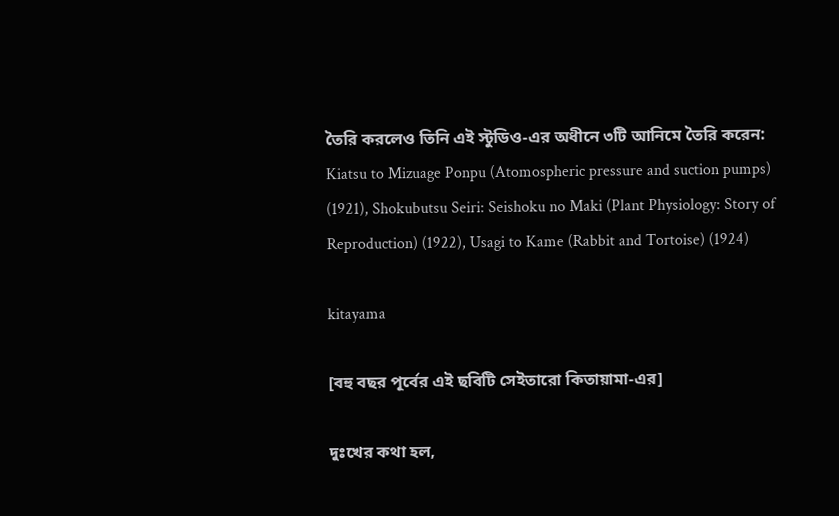তৈরি করলেও তিনি এই স্টুডিও-এর অধীনে ৩টি আনিমে তৈরি করেন: Kiatsu to Mizuage Ponpu (Atomospheric pressure and suction pumps) (1921), Shokubutsu Seiri: Seishoku no Maki (Plant Physiology: Story of Reproduction) (1922), Usagi to Kame (Rabbit and Tortoise) (1924)

kitayama

[বহু বছর পূর্বের এই ছবিটি সেইতারো কিতায়ামা-এর]

দুঃখের কথা হল,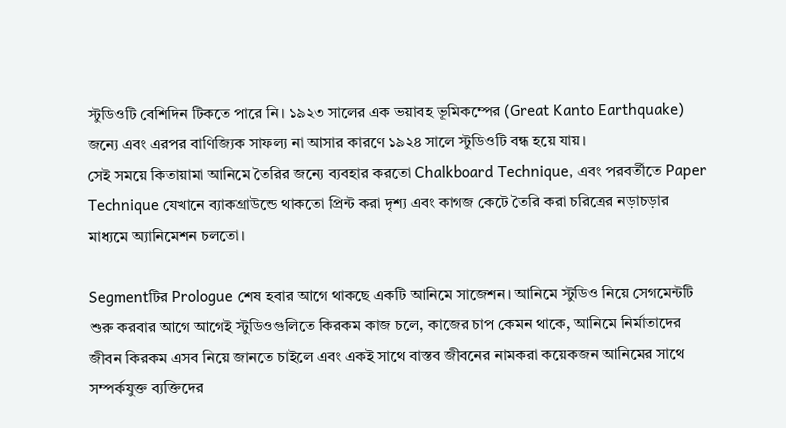স্টুডিওটি বেশিদিন টিকতে পারে নি। ১৯২৩ সালের এক ভয়াবহ ভূমিকম্পের (Great Kanto Earthquake) জন্যে এবং এরপর বাণিজ্যিক সাফল্য না আসার কারণে ১৯২৪ সালে স্টুডিওটি বন্ধ হয়ে যায়।
সেই সময়ে কিতায়ামা আনিমে তৈরির জন্যে ব্যবহার করতো Chalkboard Technique, এবং পরবর্তীতে Paper Technique যেখানে ব্যাকগ্রাউন্ডে থাকতো প্রিন্ট করা দৃশ্য এবং কাগজ কেটে তৈরি করা চরিত্রের নড়াচড়ার মাধ্যমে অ্যানিমেশন চলতো।

Segmentটির Prologue শেষ হবার আগে থাকছে একটি আনিমে সাজেশন। আনিমে স্টুডিও নিয়ে সেগমেন্টটি শুরু করবার আগে আগেই স্টুডিওগুলিতে কিরকম কাজ চলে, কাজের চাপ কেমন থাকে, আনিমে নির্মাতাদের জীবন কিরকম এসব নিয়ে জানতে চাইলে এবং একই সাথে বাস্তব জীবনের নামকরা কয়েকজন আনিমের সাথে সম্পর্কযুক্ত ব্যক্তিদের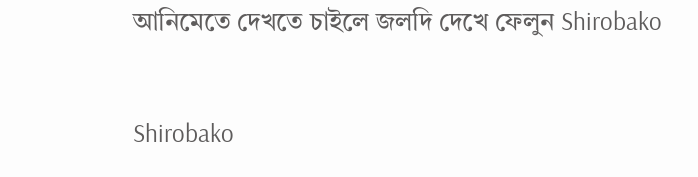আনিমেতে দেখতে চাইলে জলদি দেখে ফেলুন Shirobako

Shirobako